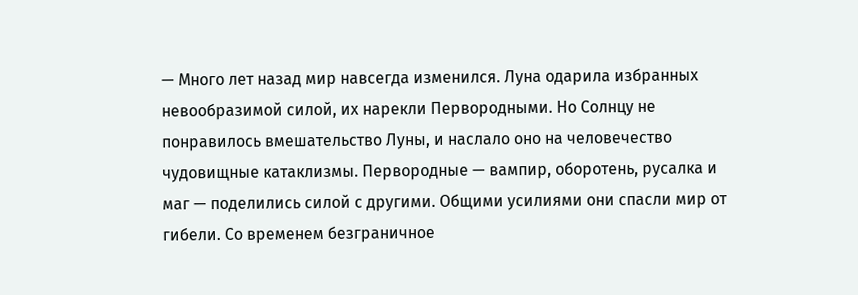— Много лет назад мир навсегда изменился. Луна одарила избранных невообразимой силой, их нарекли Первородными. Но Солнцу не понравилось вмешательство Луны, и наслало оно на человечество чудовищные катаклизмы. Первородные — вампир, оборотень, русалка и маг — поделились силой с другими. Общими усилиями они спасли мир от гибели. Со временем безграничное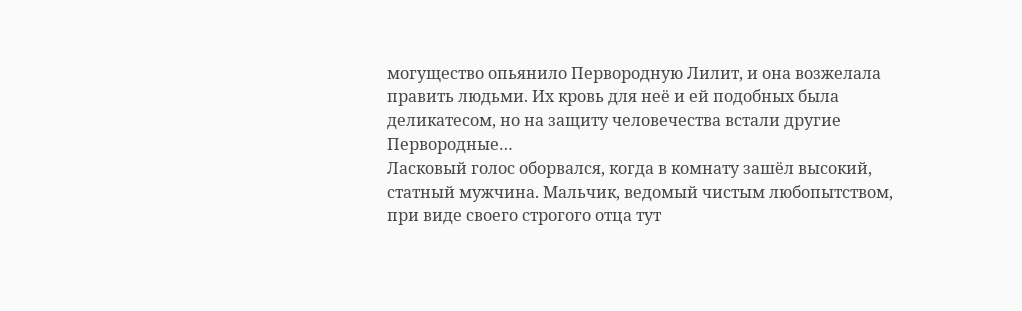могущество опьянило Первородную Лилит, и она возжелала править людьми. Их кровь для неё и ей подобных была деликатесом, но на защиту человечества встали другие Первородные…
Ласковый голос оборвался, когда в комнату зашёл высокий, статный мужчина. Мальчик, ведомый чистым любопытством, при виде своего строгого отца тут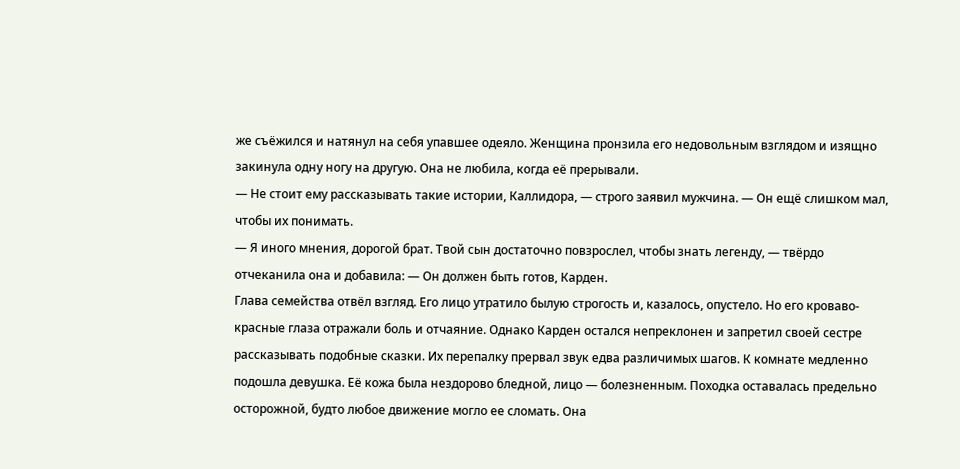же съёжился и натянул на себя упавшее одеяло. Женщина пронзила его недовольным взглядом и изящно закинула одну ногу на другую. Она не любила, когда её прерывали.
— Не стоит ему рассказывать такие истории, Каллидора, — строго заявил мужчина. — Он ещё слишком мал, чтобы их понимать.
— Я иного мнения, дорогой брат. Твой сын достаточно повзрослел, чтобы знать легенду, — твёрдо отчеканила она и добавила: — Он должен быть готов, Карден.
Глава семейства отвёл взгляд. Его лицо утратило былую строгость и, казалось, опустело. Но его кроваво-красные глаза отражали боль и отчаяние. Однако Карден остался непреклонен и запретил своей сестре рассказывать подобные сказки. Их перепалку прервал звук едва различимых шагов. К комнате медленно подошла девушка. Её кожа была нездорово бледной, лицо — болезненным. Походка оставалась предельно осторожной, будто любое движение могло ее сломать. Она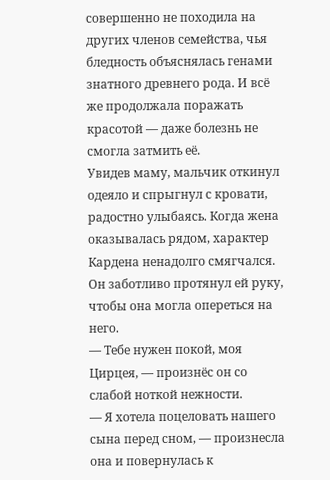совершенно не походила на других членов семейства, чья бледность объяснялась генами знатного древнего рода. И всё же продолжала поражать красотой — даже болезнь не смогла затмить её.
Увидев маму, мальчик откинул одеяло и спрыгнул с кровати, радостно улыбаясь. Когда жена оказывалась рядом, характер Кардена ненадолго смягчался. Он заботливо протянул ей руку, чтобы она могла опереться на него.
— Тебе нужен покой, моя Цирцея, — произнёс он со слабой ноткой нежности.
— Я хотела поцеловать нашего сына перед сном, — произнесла она и повернулась к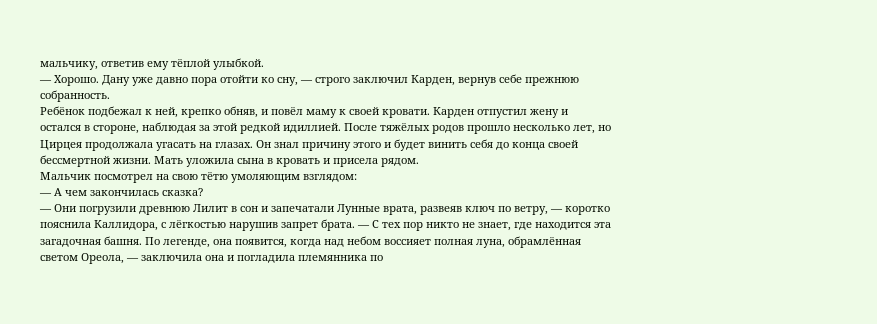мальчику, ответив ему тёплой улыбкой.
— Хорошо. Дану уже давно пора отойти ко сну, — строго заключил Карден, вернув себе прежнюю собранность.
Ребёнок подбежал к ней, крепко обняв, и повёл маму к своей кровати. Карден отпустил жену и остался в стороне, наблюдая за этой редкой идиллией. После тяжёлых родов прошло несколько лет, но Цирцея продолжала угасать на глазах. Он знал причину этого и будет винить себя до конца своей бессмертной жизни. Мать уложила сына в кровать и присела рядом.
Мальчик посмотрел на свою тётю умоляющим взглядом:
— А чем закончилась сказка?
— Они погрузили древнюю Лилит в сон и запечатали Лунные врата, развеяв ключ по ветру, — коротко пояснила Каллидора, с лёгкостью нарушив запрет брата. — С тех пор никто не знает, где находится эта загадочная башня. По легенде, она появится, когда над небом воссияет полная луна, обрамлённая светом Ореола, — заключила она и погладила племянника по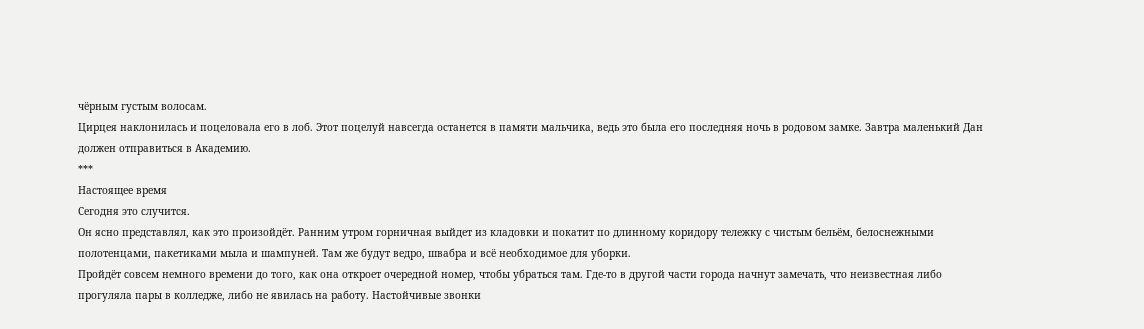чёрным густым волосам.
Цирцея наклонилась и поцеловала его в лоб. Этот поцелуй навсегда останется в памяти мальчика, ведь это была его последняя ночь в родовом замке. Завтра маленький Дан должен отправиться в Академию.
***
Настоящее время
Сегодня это случится.
Он ясно представлял, как это произойдёт. Ранним утром горничная выйдет из кладовки и покатит по длинному коридору тележку с чистым бельём, белоснежными полотенцами, пакетиками мыла и шампуней. Там же будут ведро, швабра и всё необходимое для уборки.
Пройдёт совсем немного времени до того, как она откроет очередной номер, чтобы убраться там. Где-то в другой части города начнут замечать, что неизвестная либо прогуляла пары в колледже, либо не явилась на работу. Настойчивые звонки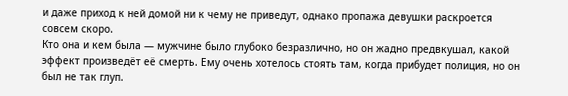и даже приход к ней домой ни к чему не приведут, однако пропажа девушки раскроется совсем скоро.
Кто она и кем была — мужчине было глубоко безразлично, но он жадно предвкушал, какой эффект произведёт её смерть. Ему очень хотелось стоять там, когда прибудет полиция, но он был не так глуп.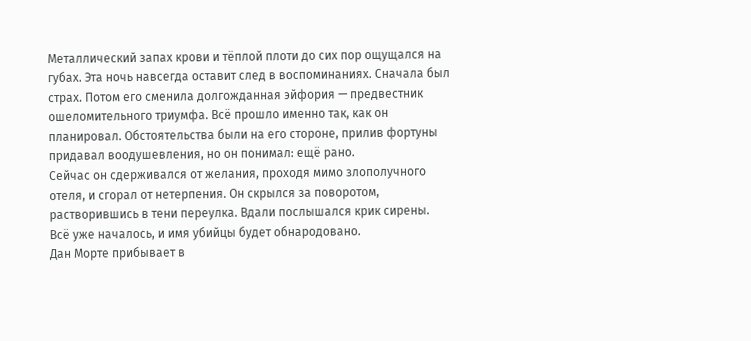Металлический запах крови и тёплой плоти до сих пор ощущался на губах. Эта ночь навсегда оставит след в воспоминаниях. Сначала был страх. Потом его сменила долгожданная эйфория — предвестник ошеломительного триумфа. Всё прошло именно так, как он планировал. Обстоятельства были на его стороне, прилив фортуны придавал воодушевления, но он понимал: ещё рано.
Сейчас он сдерживался от желания, проходя мимо злополучного отеля, и сгорал от нетерпения. Он скрылся за поворотом, растворившись в тени переулка. Вдали послышался крик сирены.
Всё уже началось, и имя убийцы будет обнародовано.
Дан Морте прибывает в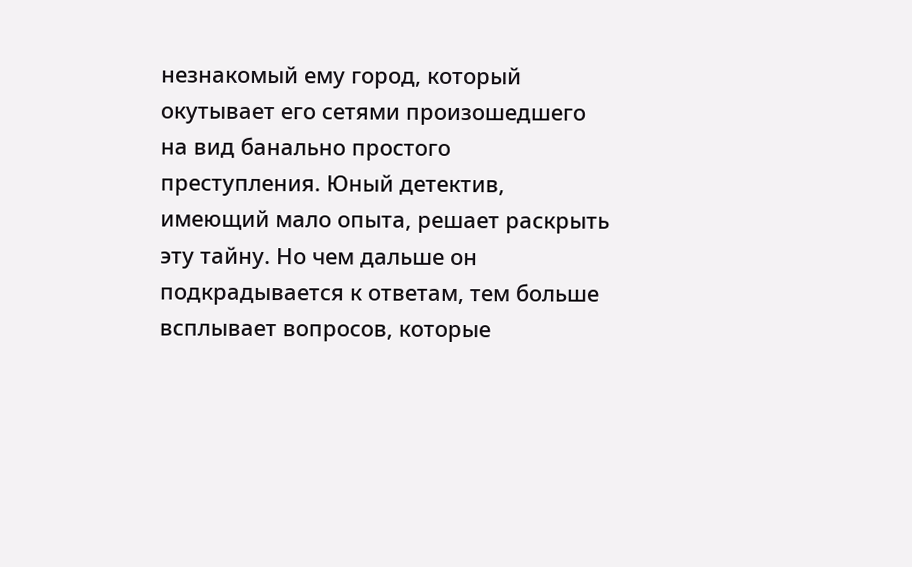незнакомый ему город, который окутывает его сетями произошедшего на вид банально простого преступления. Юный детектив, имеющий мало опыта, решает раскрыть эту тайну. Но чем дальше он подкрадывается к ответам, тем больше всплывает вопросов, которые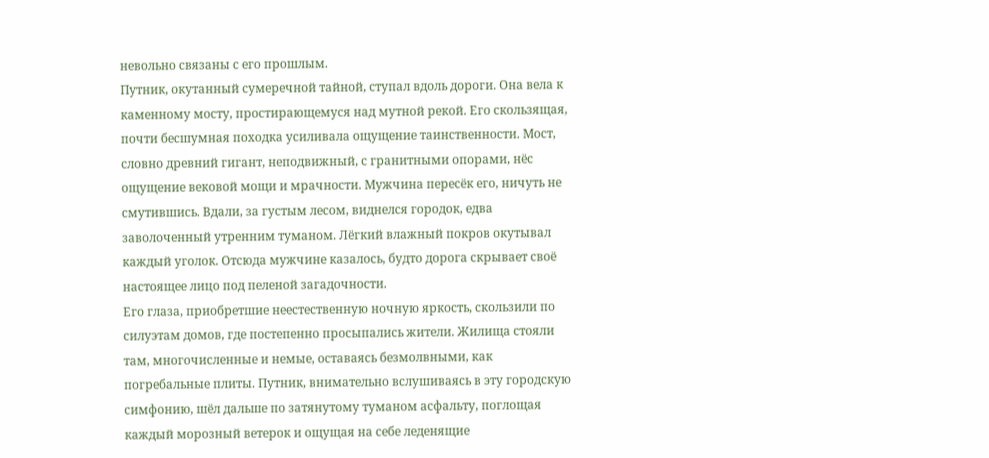невольно связаны с его прошлым.
Путник, окутанный сумеречной тайной, ступал вдоль дороги. Она вела к каменному мосту, простирающемуся над мутной рекой. Его скользящая, почти бесшумная походка усиливала ощущение таинственности. Мост, словно древний гигант, неподвижный, с гранитными опорами, нёс ощущение вековой мощи и мрачности. Мужчина пересёк его, ничуть не смутившись. Вдали, за густым лесом, виднелся городок, едва заволоченный утренним туманом. Лёгкий влажный покров окутывал каждый уголок. Отсюда мужчине казалось, будто дорога скрывает своё настоящее лицо под пеленой загадочности.
Его глаза, приобретшие неестественную ночную яркость, скользили по силуэтам домов, где постепенно просыпались жители. Жилища стояли там, многочисленные и немые, оставаясь безмолвными, как погребальные плиты. Путник, внимательно вслушиваясь в эту городскую симфонию, шёл дальше по затянутому туманом асфальту, поглощая каждый морозный ветерок и ощущая на себе леденящие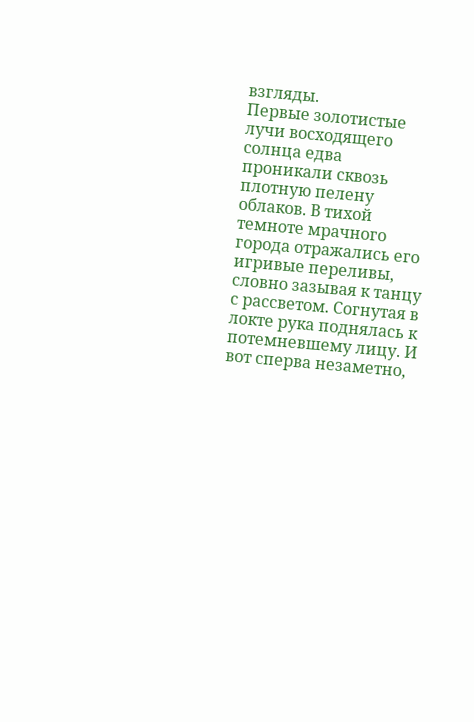взгляды.
Первые золотистые лучи восходящего солнца едва проникали сквозь плотную пелену облаков. В тихой темноте мрачного города отражались его игривые переливы, словно зазывая к танцу с рассветом. Согнутая в локте рука поднялась к потемневшему лицу. И вот сперва незаметно,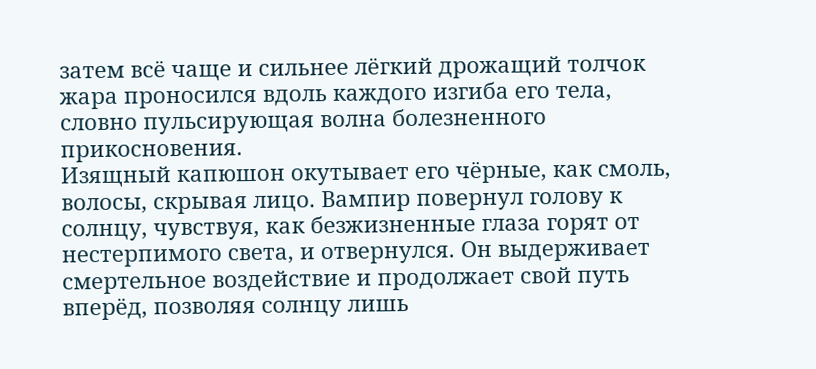затем всё чаще и сильнее лёгкий дрожащий толчок жара проносился вдоль каждого изгиба его тела, словно пульсирующая волна болезненного прикосновения.
Изящный капюшон окутывает его чёрные, как смоль, волосы, скрывая лицо. Вампир повернул голову к солнцу, чувствуя, как безжизненные глаза горят от нестерпимого света, и отвернулся. Он выдерживает смертельное воздействие и продолжает свой путь вперёд, позволяя солнцу лишь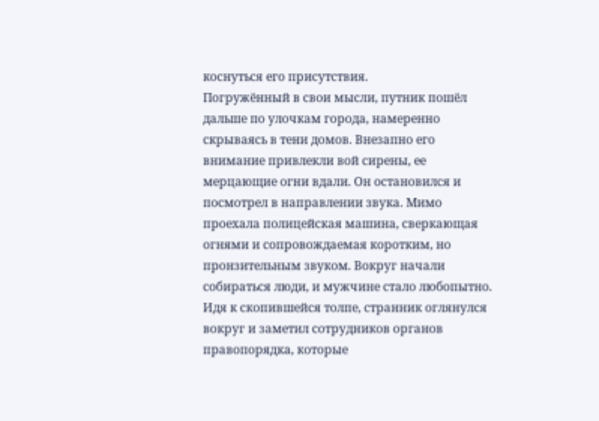коснуться его присутствия.
Погружённый в свои мысли, путник пошёл дальше по улочкам города, намеренно скрываясь в тени домов. Внезапно его внимание привлекли вой сирены, ее мерцающие огни вдали. Он остановился и посмотрел в направлении звука. Мимо проехала полицейская машина, сверкающая огнями и сопровождаемая коротким, но пронзительным звуком. Вокруг начали собираться люди, и мужчине стало любопытно. Идя к скопившейся толпе, странник оглянулся вокруг и заметил сотрудников органов правопорядка, которые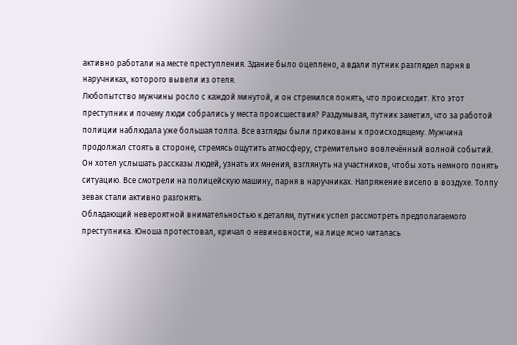активно работали на месте преступления. Здание было оцеплено, а вдали путник разглядел парня в наручниках, которого вывели из отеля.
Любопытство мужчины росло с каждой минутой, и он стремился понять, что происходит. Кто этот преступник и почему люди собрались у места происшествия? Раздумывая, путник заметил, что за работой полиции наблюдала уже большая толпа. Все взгляды были прикованы к происходящему. Мужчина продолжал стоять в стороне, стремясь ощутить атмосферу, стремительно вовлечённый волной событий. Он хотел услышать рассказы людей, узнать их мнения, взглянуть на участников, чтобы хоть немного понять ситуацию. Все смотрели на полицейскую машину, парня в наручниках. Напряжение висело в воздухе. Толпу зевак стали активно разгонять.
Обладающий невероятной внимательностью к деталям, путник успел рассмотреть предполагаемого преступника. Юноша протестовал, кричал о невиновности, на лице ясно читалась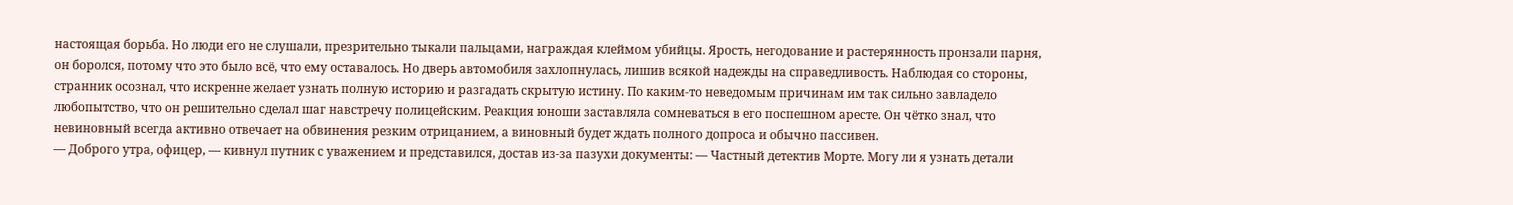настоящая борьба. Но люди его не слушали, презрительно тыкали пальцами, награждая клеймом убийцы. Ярость, негодование и растерянность пронзали парня, он боролся, потому что это было всё, что ему оставалось. Но дверь автомобиля захлопнулась, лишив всякой надежды на справедливость. Наблюдая со стороны, странник осознал, что искренне желает узнать полную историю и разгадать скрытую истину. По каким-то неведомым причинам им так сильно завладело любопытство, что он решительно сделал шаг навстречу полицейским. Реакция юноши заставляла сомневаться в его поспешном аресте. Он чётко знал, что невиновный всегда активно отвечает на обвинения резким отрицанием, а виновный будет ждать полного допроса и обычно пассивен.
— Доброго утра, офицер, — кивнул путник с уважением и представился, достав из-за пазухи документы: — Частный детектив Морте. Могу ли я узнать детали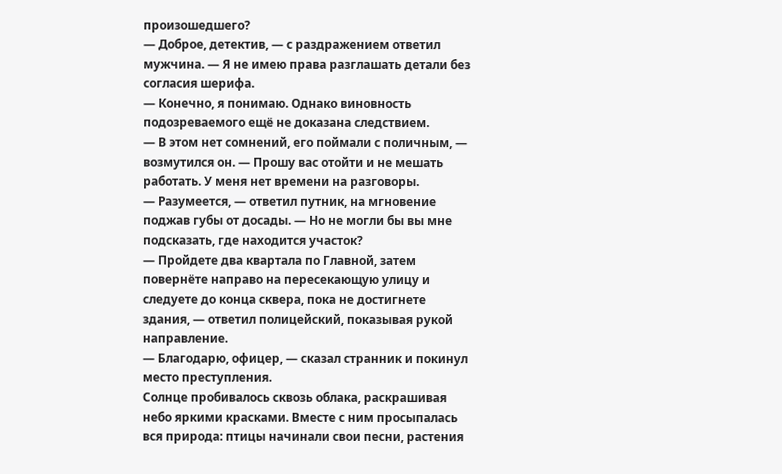произошедшего?
— Доброе, детектив, — с раздражением ответил мужчина. — Я не имею права разглашать детали без согласия шерифа.
— Конечно, я понимаю. Однако виновность подозреваемого ещё не доказана следствием.
— В этом нет сомнений, его поймали с поличным, — возмутился он. — Прошу вас отойти и не мешать работать. У меня нет времени на разговоры.
— Разумеется, — ответил путник, на мгновение поджав губы от досады. — Но не могли бы вы мне подсказать, где находится участок?
— Пройдете два квартала по Главной, затем повернёте направо на пересекающую улицу и следуете до конца сквера, пока не достигнете здания, — ответил полицейский, показывая рукой направление.
— Благодарю, офицер, — сказал странник и покинул место преступления.
Солнце пробивалось сквозь облака, раскрашивая небо яркими красками. Вместе с ним просыпалась вся природа: птицы начинали свои песни, растения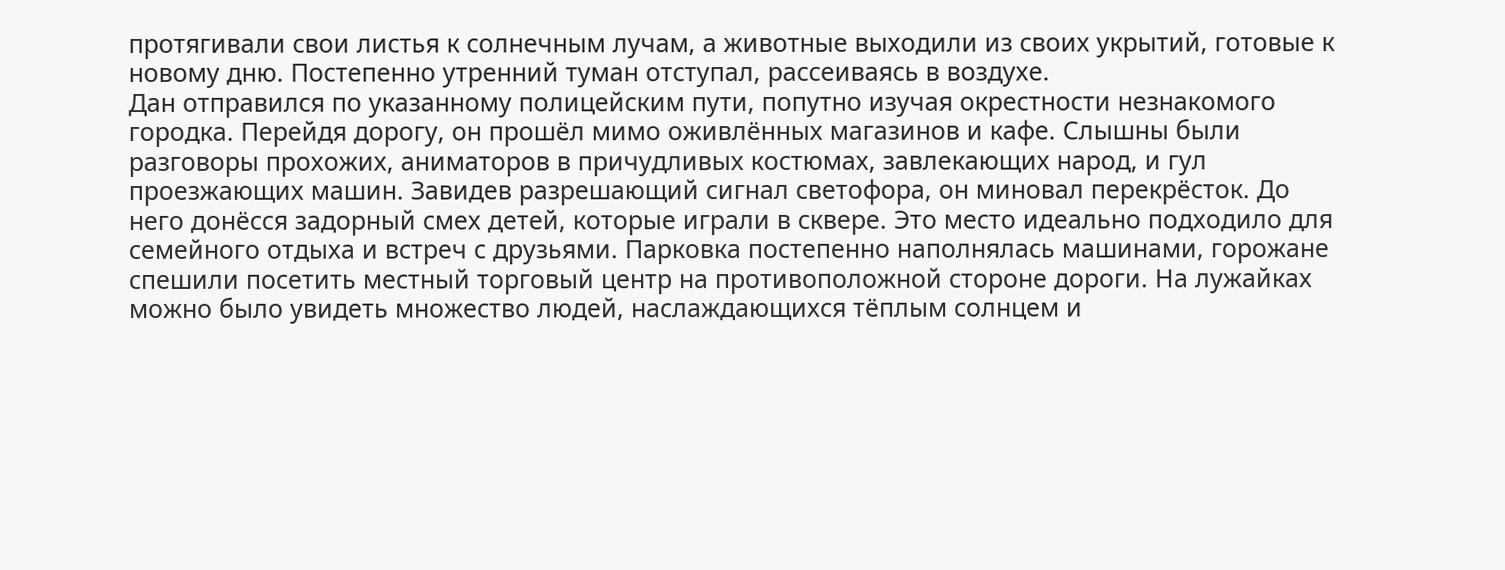протягивали свои листья к солнечным лучам, а животные выходили из своих укрытий, готовые к новому дню. Постепенно утренний туман отступал, рассеиваясь в воздухе.
Дан отправился по указанному полицейским пути, попутно изучая окрестности незнакомого городка. Перейдя дорогу, он прошёл мимо оживлённых магазинов и кафе. Слышны были разговоры прохожих, аниматоров в причудливых костюмах, завлекающих народ, и гул проезжающих машин. Завидев разрешающий сигнал светофора, он миновал перекрёсток. До него донёсся задорный смех детей, которые играли в сквере. Это место идеально подходило для семейного отдыха и встреч с друзьями. Парковка постепенно наполнялась машинами, горожане спешили посетить местный торговый центр на противоположной стороне дороги. На лужайках можно было увидеть множество людей, наслаждающихся тёплым солнцем и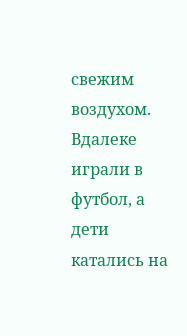свежим воздухом. Вдалеке играли в футбол, а дети катались на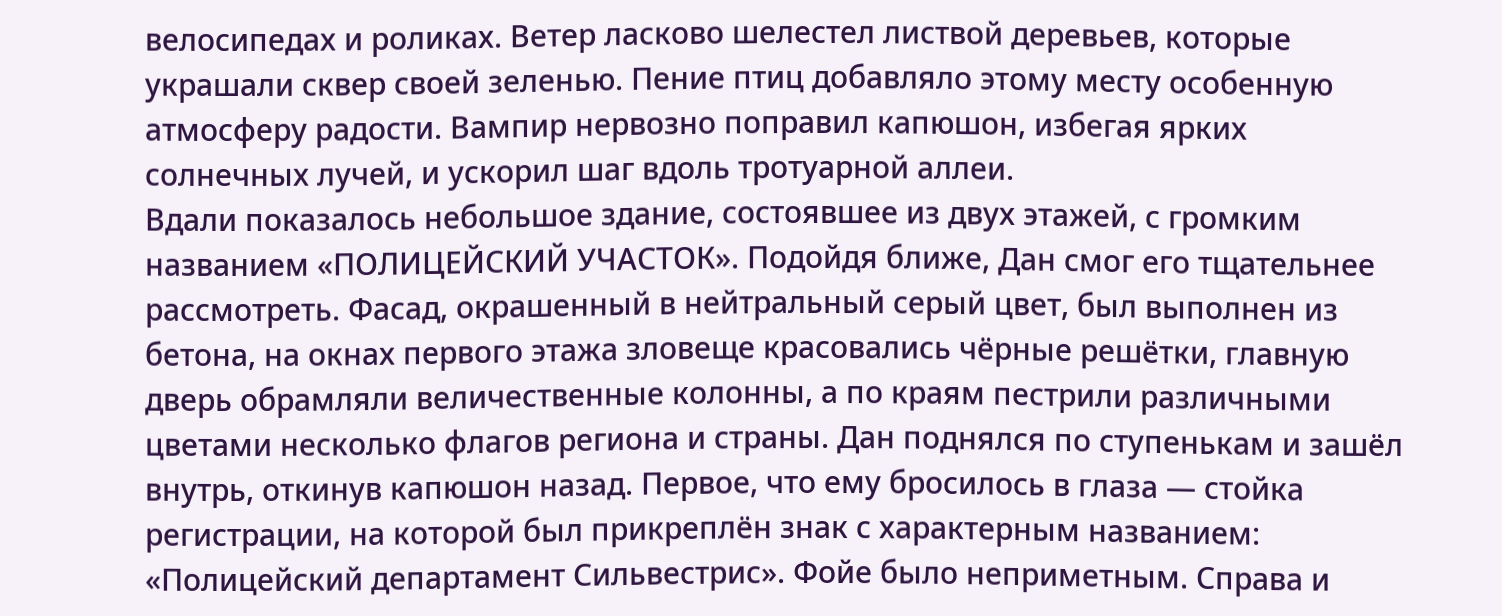велосипедах и роликах. Ветер ласково шелестел листвой деревьев, которые украшали сквер своей зеленью. Пение птиц добавляло этому месту особенную атмосферу радости. Вампир нервозно поправил капюшон, избегая ярких солнечных лучей, и ускорил шаг вдоль тротуарной аллеи.
Вдали показалось небольшое здание, состоявшее из двух этажей, с громким названием «ПОЛИЦЕЙСКИЙ УЧАСТОК». Подойдя ближе, Дан смог его тщательнее рассмотреть. Фасад, окрашенный в нейтральный серый цвет, был выполнен из бетона, на окнах первого этажа зловеще красовались чёрные решётки, главную дверь обрамляли величественные колонны, а по краям пестрили различными цветами несколько флагов региона и страны. Дан поднялся по ступенькам и зашёл внутрь, откинув капюшон назад. Первое, что ему бросилось в глаза — стойка регистрации, на которой был прикреплён знак с характерным названием: «Полицейский департамент Сильвестрис». Фойе было неприметным. Справа и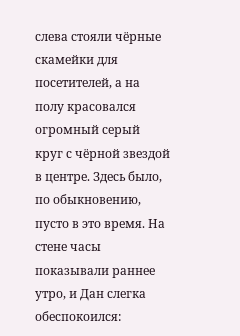слева стояли чёрные скамейки для посетителей, а на полу красовался огромный серый круг с чёрной звездой в центре. Здесь было, по обыкновению, пусто в это время. На стене часы показывали раннее утро, и Дан слегка обеспокоился: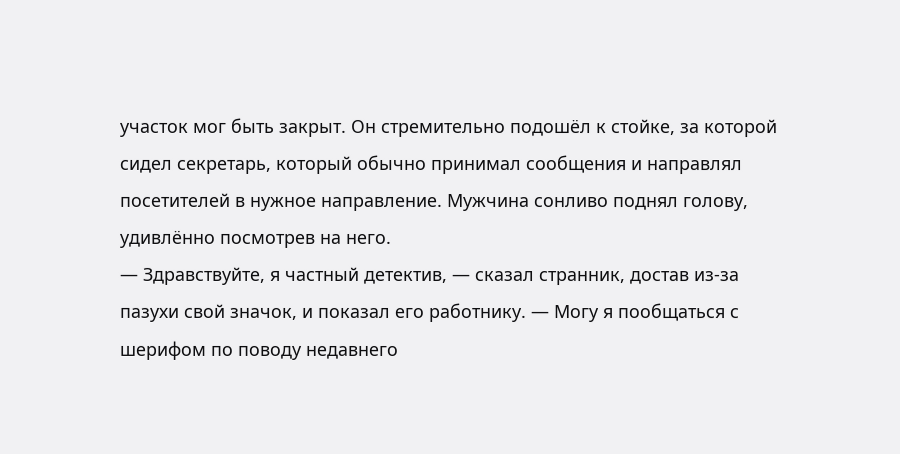участок мог быть закрыт. Он стремительно подошёл к стойке, за которой сидел секретарь, который обычно принимал сообщения и направлял посетителей в нужное направление. Мужчина сонливо поднял голову, удивлённо посмотрев на него.
— Здравствуйте, я частный детектив, — сказал странник, достав из-за пазухи свой значок, и показал его работнику. — Могу я пообщаться с шерифом по поводу недавнего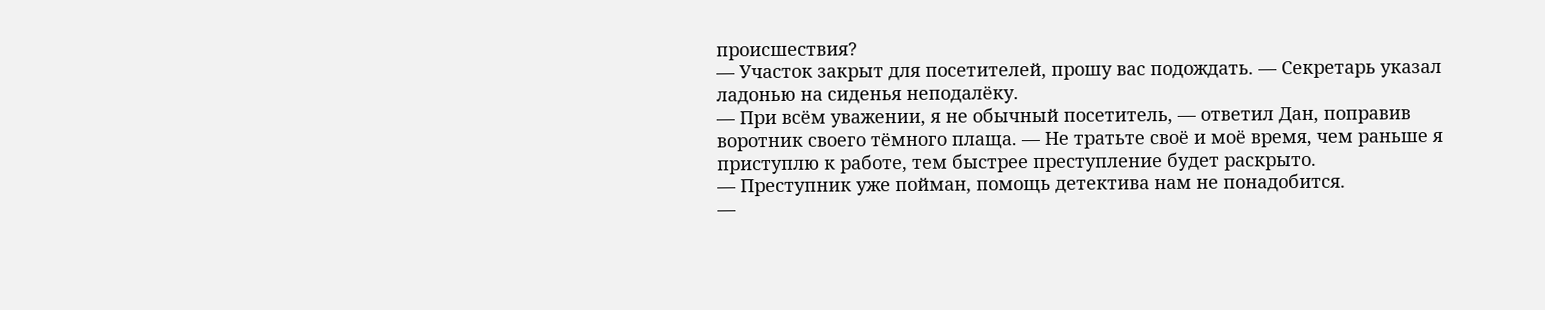происшествия?
— Участок закрыт для посетителей, прошу вас подождать. — Секретарь указал ладонью на сиденья неподалёку.
— При всём уважении, я не обычный посетитель, — ответил Дан, поправив воротник своего тёмного плаща. — Не тратьте своё и моё время, чем раньше я приступлю к работе, тем быстрее преступление будет раскрыто.
— Преступник уже пойман, помощь детектива нам не понадобится.
—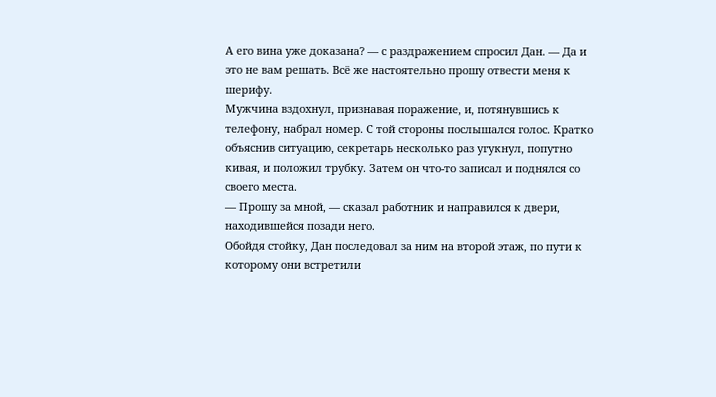А его вина уже доказана? — с раздражением спросил Дан. — Да и это не вам решать. Всё же настоятельно прошу отвести меня к шерифу.
Мужчина вздохнул, признавая поражение, и, потянувшись к телефону, набрал номер. С той стороны послышался голос. Кратко объяснив ситуацию, секретарь несколько раз угукнул, попутно кивая, и положил трубку. Затем он что-то записал и поднялся со своего места.
— Прошу за мной, — сказал работник и направился к двери, находившейся позади него.
Обойдя стойку, Дан последовал за ним на второй этаж, по пути к которому они встретили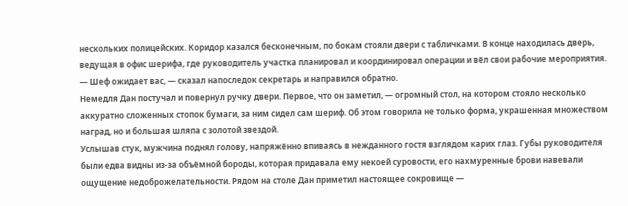нескольких полицейских. Коридор казался бесконечным, по бокам стояли двери с табличками. В конце находилась дверь, ведущая в офис шерифа, где руководитель участка планировал и координировал операции и вёл свои рабочие мероприятия.
— Шеф ожидает вас, — сказал напоследок секретарь и направился обратно.
Немедля Дан постучал и повернул ручку двери. Первое, что он заметил, — огромный стол, на котором стояло несколько аккуратно сложенных стопок бумаги, за ним сидел сам шериф. Об этом говорила не только форма, украшенная множеством наград, но и большая шляпа с золотой звездой.
Услышав стук, мужчина поднял голову, напряжённо впиваясь в нежданного гостя взглядом карих глаз. Губы руководителя были едва видны из-за объёмной бороды, которая придавала ему некоей суровости, его нахмуренные брови навевали ощущение недоброжелательности. Рядом на столе Дан приметил настоящее сокровище —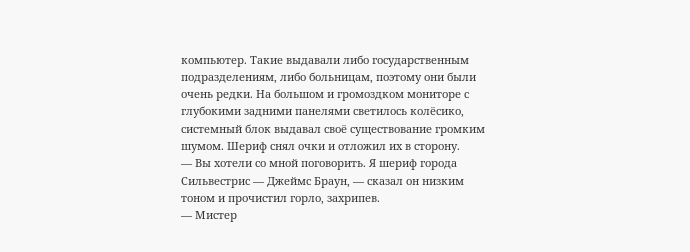компьютер. Такие выдавали либо государственным подразделениям, либо больницам, поэтому они были очень редки. На большом и громоздком мониторе с глубокими задними панелями светилось колёсико, системный блок выдавал своё существование громким шумом. Шериф снял очки и отложил их в сторону.
— Вы хотели со мной поговорить. Я шериф города Сильвестрис — Джеймс Браун, — сказал он низким тоном и прочистил горло, захрипев.
— Мистер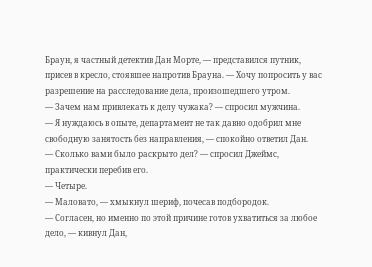Браун, я частный детектив Дан Морте, — представился путник, присев в кресло, стоявшее напротив Брауна. — Хочу попросить у вас разрешение на расследование дела, произошедшего утром.
— Зачем нам привлекать к делу чужака? — спросил мужчина.
— Я нуждаюсь в опыте, департамент не так давно одобрил мне свободную занятость без направления, — спокойно ответил Дан.
— Сколько вами было раскрыто дел? — спросил Джеймс, практически перебив его.
— Четыре.
— Маловато, — хмыкнул шериф, почесав подбородок.
— Согласен, но именно по этой причине готов ухватиться за любое дело, — кивнул Дан,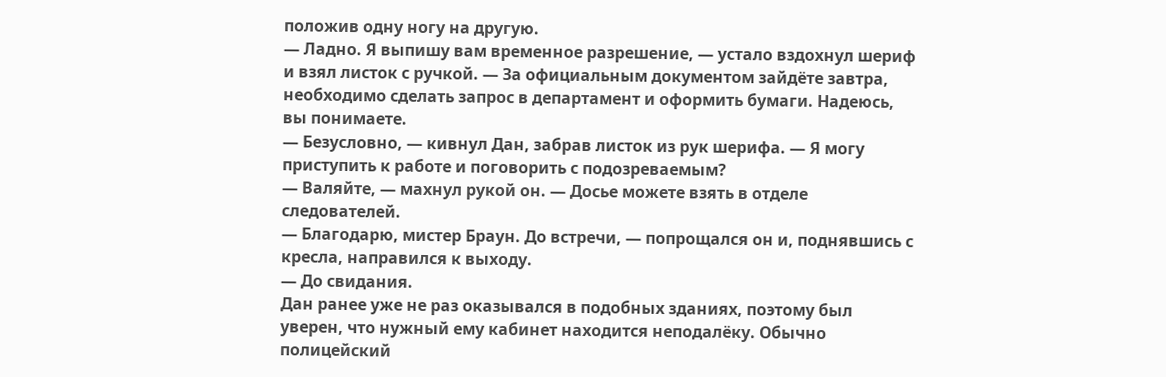положив одну ногу на другую.
— Ладно. Я выпишу вам временное разрешение, — устало вздохнул шериф и взял листок с ручкой. — За официальным документом зайдёте завтра, необходимо сделать запрос в департамент и оформить бумаги. Надеюсь, вы понимаете.
— Безусловно, — кивнул Дан, забрав листок из рук шерифа. — Я могу приступить к работе и поговорить с подозреваемым?
— Валяйте, — махнул рукой он. — Досье можете взять в отделе следователей.
— Благодарю, мистер Браун. До встречи, — попрощался он и, поднявшись с кресла, направился к выходу.
— До свидания.
Дан ранее уже не раз оказывался в подобных зданиях, поэтому был уверен, что нужный ему кабинет находится неподалёку. Обычно полицейский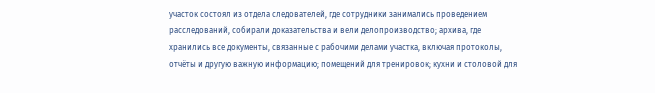участок состоял из отдела следователей, где сотрудники занимались проведением расследований, собирали доказательства и вели делопроизводство; архива, где хранились все документы, связанные с рабочими делами участка, включая протоколы, отчёты и другую важную информацию; помещений для тренировок; кухни и столовой для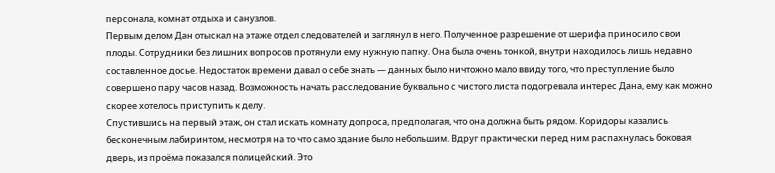персонала, комнат отдыха и санузлов.
Первым делом Дан отыскал на этаже отдел следователей и заглянул в него. Полученное разрешение от шерифа приносило свои плоды. Сотрудники без лишних вопросов протянули ему нужную папку. Она была очень тонкой, внутри находилось лишь недавно составленное досье. Недостаток времени давал о себе знать — данных было ничтожно мало ввиду того, что преступление было совершено пару часов назад. Возможность начать расследование буквально с чистого листа подогревала интерес Дана, ему как можно скорее хотелось приступить к делу.
Спустившись на первый этаж, он стал искать комнату допроса, предполагая, что она должна быть рядом. Коридоры казались бесконечным лабиринтом, несмотря на то что само здание было небольшим. Вдруг практически перед ним распахнулась боковая дверь, из проёма показался полицейский. Это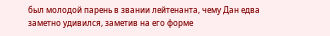был молодой парень в звании лейтенанта, чему Дан едва заметно удивился, заметив на его форме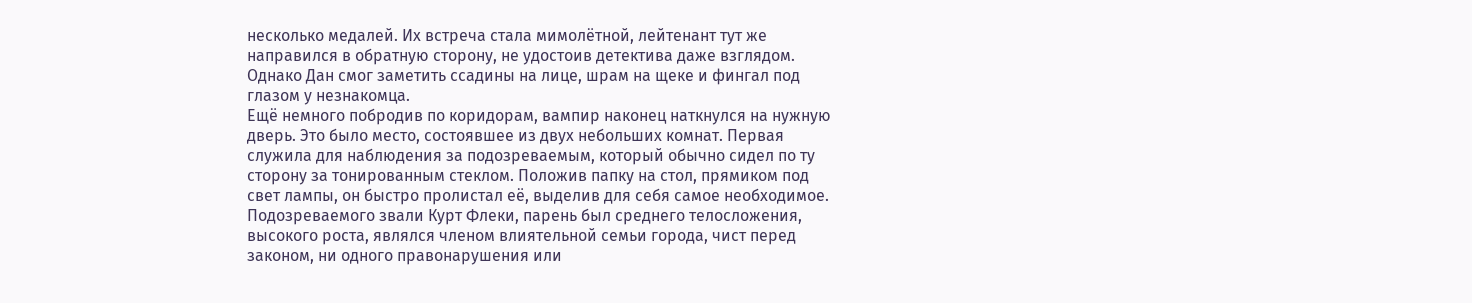несколько медалей. Их встреча стала мимолётной, лейтенант тут же направился в обратную сторону, не удостоив детектива даже взглядом. Однако Дан смог заметить ссадины на лице, шрам на щеке и фингал под глазом у незнакомца.
Ещё немного побродив по коридорам, вампир наконец наткнулся на нужную дверь. Это было место, состоявшее из двух небольших комнат. Первая служила для наблюдения за подозреваемым, который обычно сидел по ту сторону за тонированным стеклом. Положив папку на стол, прямиком под свет лампы, он быстро пролистал её, выделив для себя самое необходимое. Подозреваемого звали Курт Флеки, парень был среднего телосложения, высокого роста, являлся членом влиятельной семьи города, чист перед законом, ни одного правонарушения или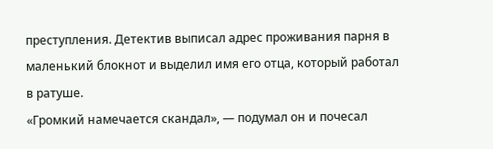преступления. Детектив выписал адрес проживания парня в маленький блокнот и выделил имя его отца, который работал в ратуше.
«Громкий намечается скандал», — подумал он и почесал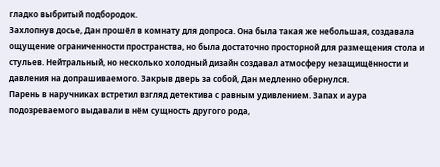гладко выбритый подбородок.
Захлопнув досье, Дан прошёл в комнату для допроса. Она была такая же небольшая, создавала ощущение ограниченности пространства, но была достаточно просторной для размещения стола и стульев. Нейтральный, но несколько холодный дизайн создавал атмосферу незащищённости и давления на допрашиваемого. Закрыв дверь за собой, Дан медленно обернулся.
Парень в наручниках встретил взгляд детектива с равным удивлением. Запах и аура подозреваемого выдавали в нём сущность другого рода,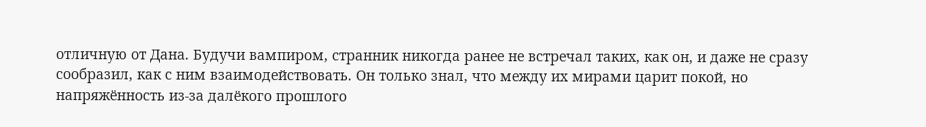отличную от Дана. Будучи вампиром, странник никогда ранее не встречал таких, как он, и даже не сразу сообразил, как с ним взаимодействовать. Он только знал, что между их мирами царит покой, но напряжённость из-за далёкого прошлого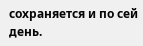сохраняется и по сей день.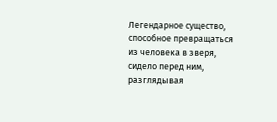Легендарное существо, способное превращаться из человека в зверя, сидело перед ним, разглядывая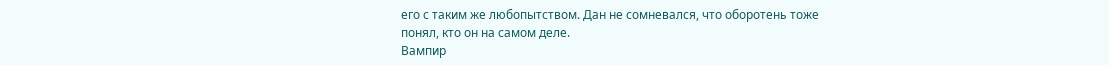его с таким же любопытством. Дан не сомневался, что оборотень тоже понял, кто он на самом деле.
Вампир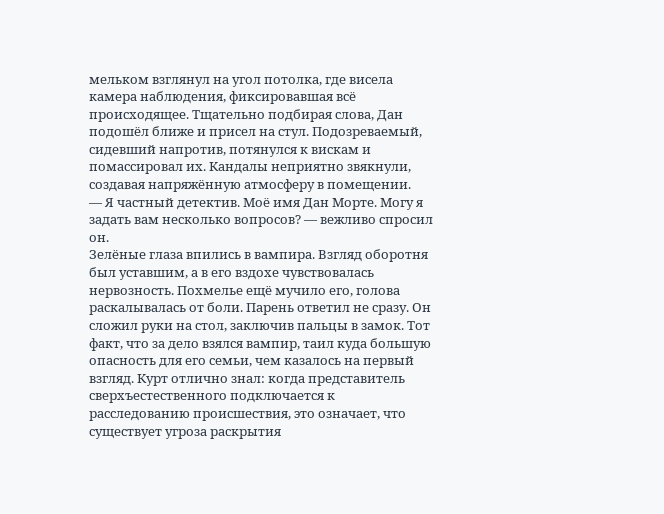мельком взглянул на угол потолка, где висела камера наблюдения, фиксировавшая всё происходящее. Тщательно подбирая слова, Дан подошёл ближе и присел на стул. Подозреваемый, сидевший напротив, потянулся к вискам и помассировал их. Кандалы неприятно звякнули, создавая напряжённую атмосферу в помещении.
— Я частный детектив. Моё имя Дан Морте. Могу я задать вам несколько вопросов? — вежливо спросил он.
Зелёные глаза впились в вампира. Взгляд оборотня был уставшим, а в его вздохе чувствовалась нервозность. Похмелье ещё мучило его, голова раскалывалась от боли. Парень ответил не сразу. Он сложил руки на стол, заключив пальцы в замок. Тот факт, что за дело взялся вампир, таил куда большую опасность для его семьи, чем казалось на первый взгляд. Курт отлично знал: когда представитель сверхъестественного подключается к расследованию происшествия, это означает, что существует угроза раскрытия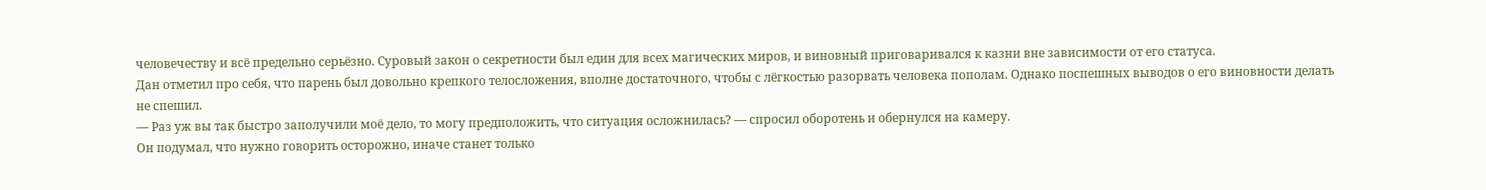человечеству и всё предельно серьёзно. Суровый закон о секретности был един для всех магических миров, и виновный приговаривался к казни вне зависимости от его статуса.
Дан отметил про себя, что парень был довольно крепкого телосложения, вполне достаточного, чтобы с лёгкостью разорвать человека пополам. Однако поспешных выводов о его виновности делать не спешил.
— Раз уж вы так быстро заполучили моё дело, то могу предположить, что ситуация осложнилась? — спросил оборотень и обернулся на камеру.
Он подумал, что нужно говорить осторожно, иначе станет только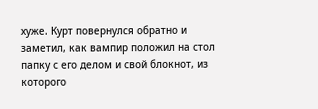хуже. Курт повернулся обратно и заметил, как вампир положил на стол папку с его делом и свой блокнот, из которого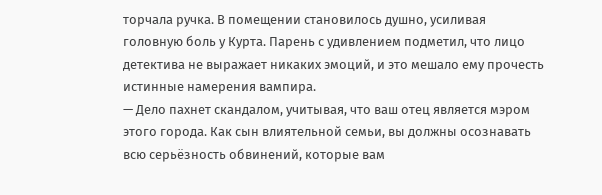торчала ручка. В помещении становилось душно, усиливая головную боль у Курта. Парень с удивлением подметил, что лицо детектива не выражает никаких эмоций, и это мешало ему прочесть истинные намерения вампира.
— Дело пахнет скандалом, учитывая, что ваш отец является мэром этого города. Как сын влиятельной семьи, вы должны осознавать всю серьёзность обвинений, которые вам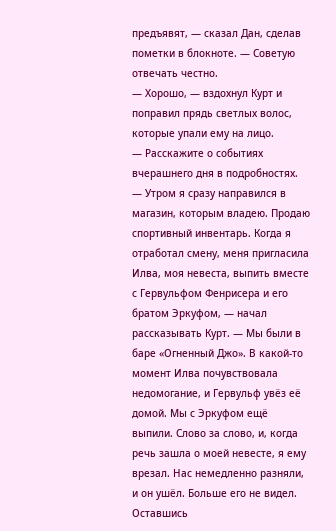предъявят, — сказал Дан, сделав пометки в блокноте. — Советую отвечать честно.
— Хорошо, — вздохнул Курт и поправил прядь светлых волос, которые упали ему на лицо.
— Расскажите о событиях вчерашнего дня в подробностях.
— Утром я сразу направился в магазин, которым владею. Продаю спортивный инвентарь. Когда я отработал смену, меня пригласила Илва, моя невеста, выпить вместе с Гервульфом Фенрисера и его братом Эркуфом, — начал рассказывать Курт. — Мы были в баре «Огненный Джо». В какой-то момент Илва почувствовала недомогание, и Гервульф увёз её домой. Мы с Эркуфом ещё выпили. Слово за слово, и, когда речь зашла о моей невесте, я ему врезал. Нас немедленно разняли, и он ушёл. Больше его не видел. Оставшись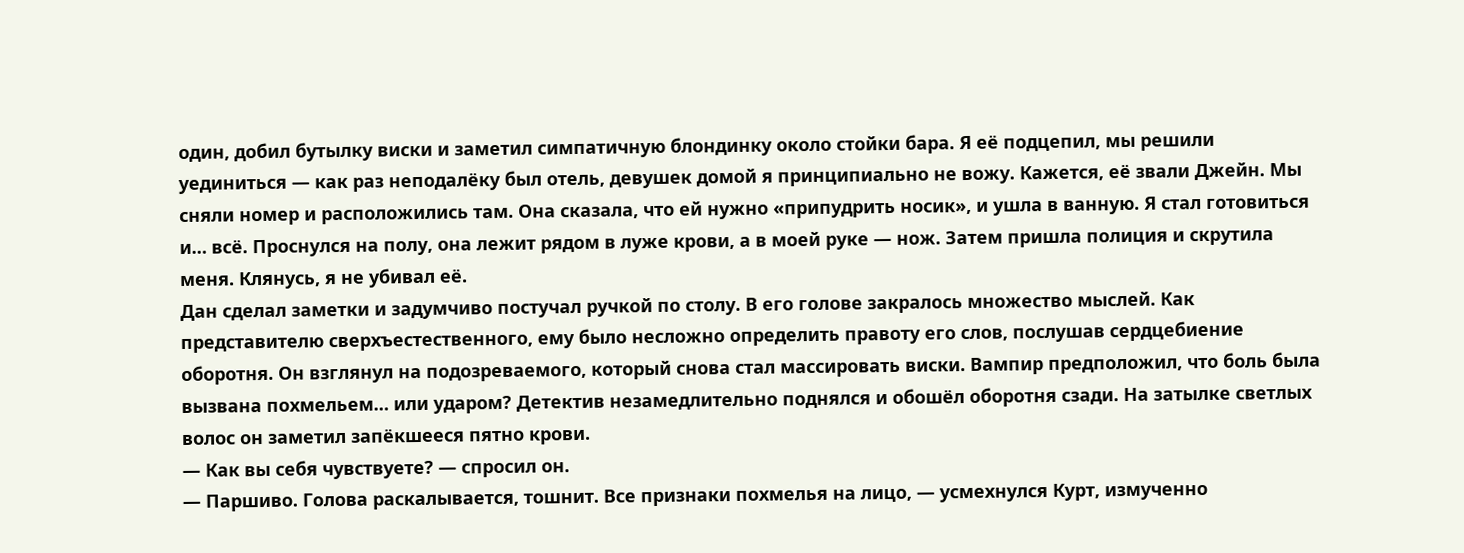один, добил бутылку виски и заметил симпатичную блондинку около стойки бара. Я её подцепил, мы решили уединиться — как раз неподалёку был отель, девушек домой я принципиально не вожу. Кажется, её звали Джейн. Мы сняли номер и расположились там. Она сказала, что ей нужно «припудрить носик», и ушла в ванную. Я стал готовиться и… всё. Проснулся на полу, она лежит рядом в луже крови, а в моей руке — нож. Затем пришла полиция и скрутила меня. Клянусь, я не убивал её.
Дан сделал заметки и задумчиво постучал ручкой по столу. В его голове закралось множество мыслей. Как представителю сверхъестественного, ему было несложно определить правоту его слов, послушав сердцебиение оборотня. Он взглянул на подозреваемого, который снова стал массировать виски. Вампир предположил, что боль была вызвана похмельем… или ударом? Детектив незамедлительно поднялся и обошёл оборотня сзади. На затылке светлых волос он заметил запёкшееся пятно крови.
— Как вы себя чувствуете? — спросил он.
— Паршиво. Голова раскалывается, тошнит. Все признаки похмелья на лицо, — усмехнулся Курт, измученно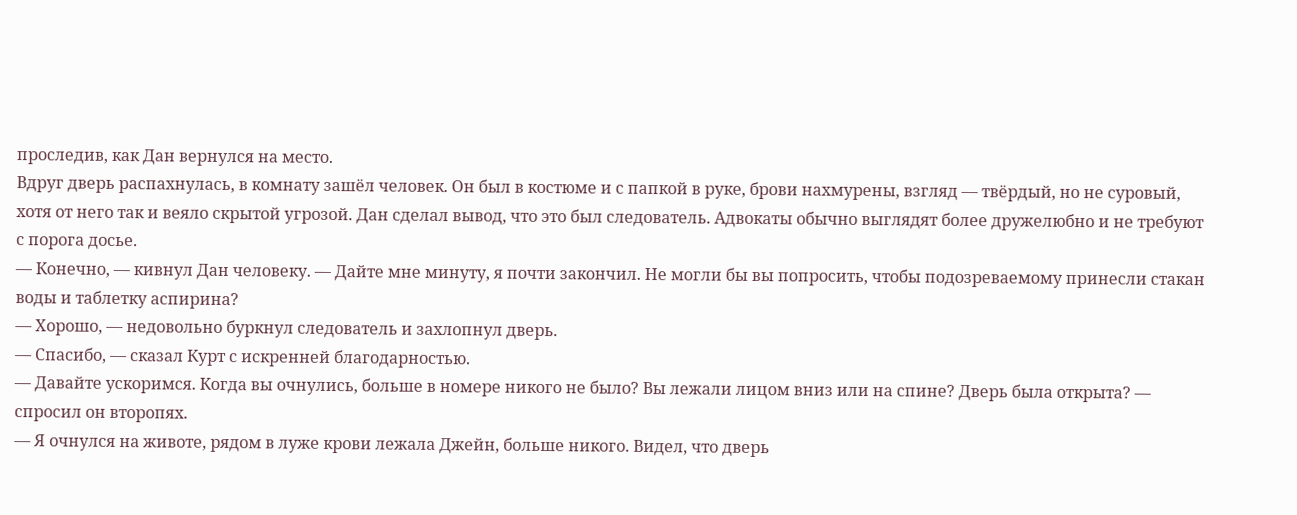проследив, как Дан вернулся на место.
Вдруг дверь распахнулась, в комнату зашёл человек. Он был в костюме и с папкой в руке, брови нахмурены, взгляд — твёрдый, но не суровый, хотя от него так и веяло скрытой угрозой. Дан сделал вывод, что это был следователь. Адвокаты обычно выглядят более дружелюбно и не требуют с порога досье.
— Конечно, — кивнул Дан человеку. — Дайте мне минуту, я почти закончил. Не могли бы вы попросить, чтобы подозреваемому принесли стакан воды и таблетку аспирина?
— Хорошо, — недовольно буркнул следователь и захлопнул дверь.
— Спасибо, — сказал Курт с искренней благодарностью.
— Давайте ускоримся. Когда вы очнулись, больше в номере никого не было? Вы лежали лицом вниз или на спине? Дверь была открыта? — спросил он второпях.
— Я очнулся на животе, рядом в луже крови лежала Джейн, больше никого. Видел, что дверь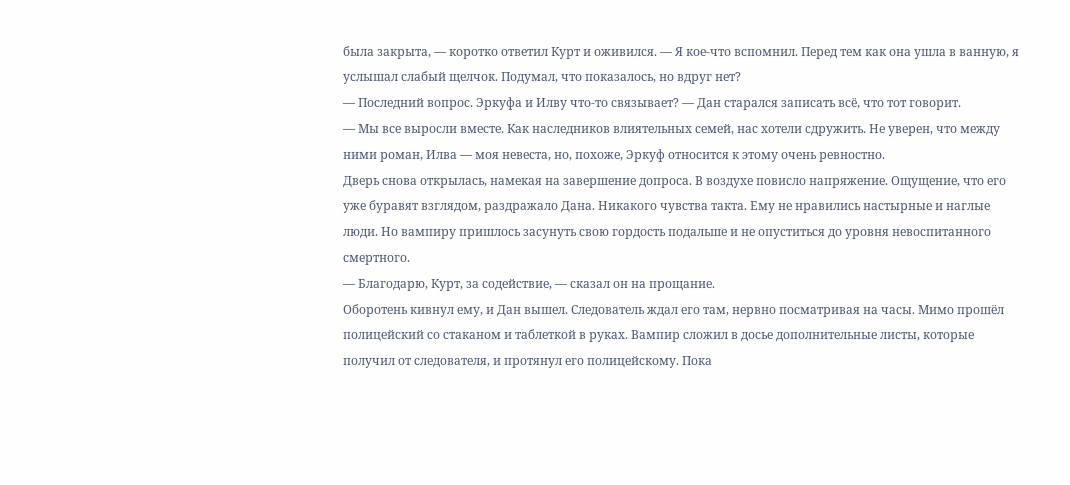была закрыта, — коротко ответил Курт и оживился. — Я кое-что вспомнил. Перед тем как она ушла в ванную, я услышал слабый щелчок. Подумал, что показалось, но вдруг нет?
— Последний вопрос. Эркуфа и Илву что-то связывает? — Дан старался записать всё, что тот говорит.
— Мы все выросли вместе. Как наследников влиятельных семей, нас хотели сдружить. Не уверен, что между ними роман, Илва — моя невеста, но, похоже, Эркуф относится к этому очень ревностно.
Дверь снова открылась, намекая на завершение допроса. В воздухе повисло напряжение. Ощущение, что его уже буравят взглядом, раздражало Дана. Никакого чувства такта. Ему не нравились настырные и наглые люди. Но вампиру пришлось засунуть свою гордость подальше и не опуститься до уровня невоспитанного смертного.
— Благодарю, Курт, за содействие, — сказал он на прощание.
Оборотень кивнул ему, и Дан вышел. Следователь ждал его там, нервно посматривая на часы. Мимо прошёл полицейский со стаканом и таблеткой в руках. Вампир сложил в досье дополнительные листы, которые получил от следователя, и протянул его полицейскому. Пока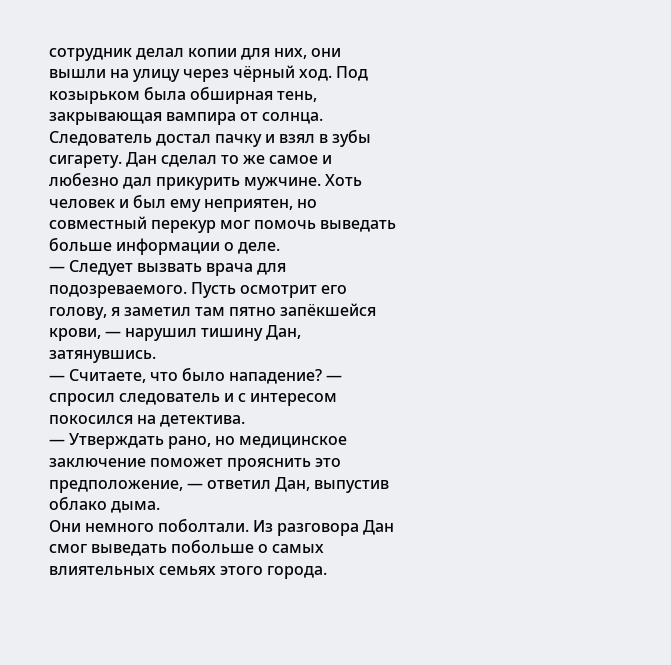сотрудник делал копии для них, они вышли на улицу через чёрный ход. Под козырьком была обширная тень, закрывающая вампира от солнца. Следователь достал пачку и взял в зубы сигарету. Дан сделал то же самое и любезно дал прикурить мужчине. Хоть человек и был ему неприятен, но совместный перекур мог помочь выведать больше информации о деле.
— Следует вызвать врача для подозреваемого. Пусть осмотрит его голову, я заметил там пятно запёкшейся крови, — нарушил тишину Дан, затянувшись.
— Считаете, что было нападение? — спросил следователь и с интересом покосился на детектива.
— Утверждать рано, но медицинское заключение поможет прояснить это предположение, — ответил Дан, выпустив облако дыма.
Они немного поболтали. Из разговора Дан смог выведать побольше о самых влиятельных семьях этого города.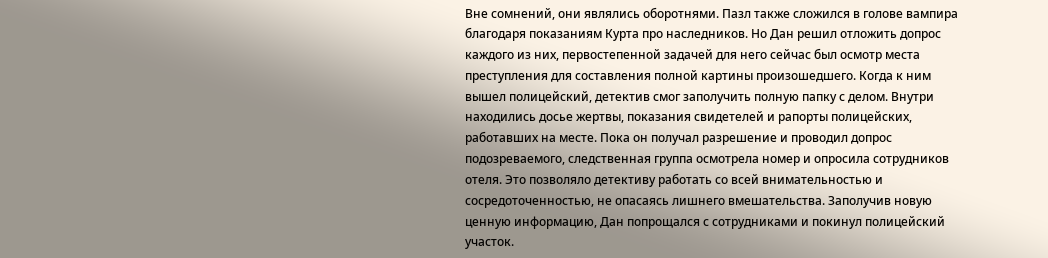Вне сомнений, они являлись оборотнями. Пазл также сложился в голове вампира благодаря показаниям Курта про наследников. Но Дан решил отложить допрос каждого из них, первостепенной задачей для него сейчас был осмотр места преступления для составления полной картины произошедшего. Когда к ним вышел полицейский, детектив смог заполучить полную папку с делом. Внутри находились досье жертвы, показания свидетелей и рапорты полицейских, работавших на месте. Пока он получал разрешение и проводил допрос подозреваемого, следственная группа осмотрела номер и опросила сотрудников отеля. Это позволяло детективу работать со всей внимательностью и сосредоточенностью, не опасаясь лишнего вмешательства. Заполучив новую ценную информацию, Дан попрощался с сотрудниками и покинул полицейский участок.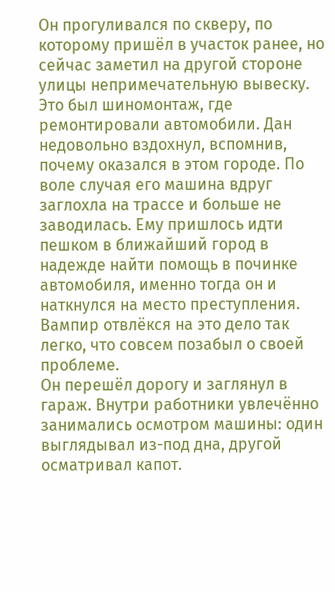Он прогуливался по скверу, по которому пришёл в участок ранее, но сейчас заметил на другой стороне улицы непримечательную вывеску. Это был шиномонтаж, где ремонтировали автомобили. Дан недовольно вздохнул, вспомнив, почему оказался в этом городе. По воле случая его машина вдруг заглохла на трассе и больше не заводилась. Ему пришлось идти пешком в ближайший город в надежде найти помощь в починке автомобиля, именно тогда он и наткнулся на место преступления. Вампир отвлёкся на это дело так легко, что совсем позабыл о своей проблеме.
Он перешёл дорогу и заглянул в гараж. Внутри работники увлечённо занимались осмотром машины: один выглядывал из-под дна, другой осматривал капот.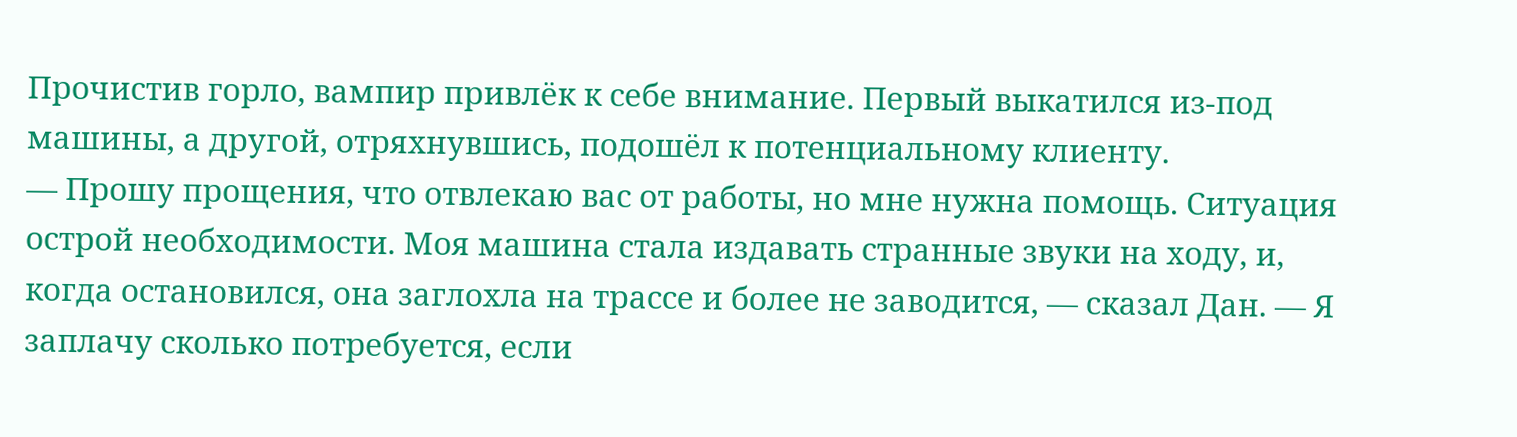Прочистив горло, вампир привлёк к себе внимание. Первый выкатился из-под машины, а другой, отряхнувшись, подошёл к потенциальному клиенту.
— Прошу прощения, что отвлекаю вас от работы, но мне нужна помощь. Ситуация острой необходимости. Моя машина стала издавать странные звуки на ходу, и, когда остановился, она заглохла на трассе и более не заводится, — сказал Дан. — Я заплачу сколько потребуется, если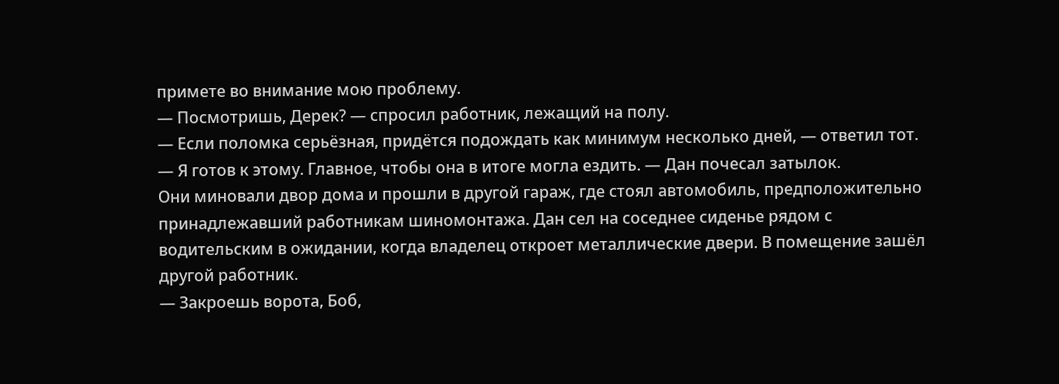примете во внимание мою проблему.
— Посмотришь, Дерек? — спросил работник, лежащий на полу.
— Если поломка серьёзная, придётся подождать как минимум несколько дней, — ответил тот.
— Я готов к этому. Главное, чтобы она в итоге могла ездить. — Дан почесал затылок.
Они миновали двор дома и прошли в другой гараж, где стоял автомобиль, предположительно принадлежавший работникам шиномонтажа. Дан сел на соседнее сиденье рядом с водительским в ожидании, когда владелец откроет металлические двери. В помещение зашёл другой работник.
— Закроешь ворота, Боб,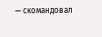— скомандовал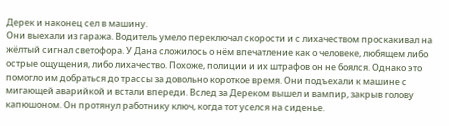Дерек и наконец сел в машину.
Они выехали из гаража. Водитель умело переключал скорости и с лихачеством проскакивал на жёлтый сигнал светофора. У Дана сложилось о нём впечатление как о человеке, любящем либо острые ощущения, либо лихачество. Похоже, полиции и их штрафов он не боялся. Однако это помогло им добраться до трассы за довольно короткое время. Они подъехали к машине с мигающей аварийкой и встали впереди. Вслед за Дереком вышел и вампир, закрыв голову капюшоном. Он протянул работнику ключ, когда тот уселся на сиденье.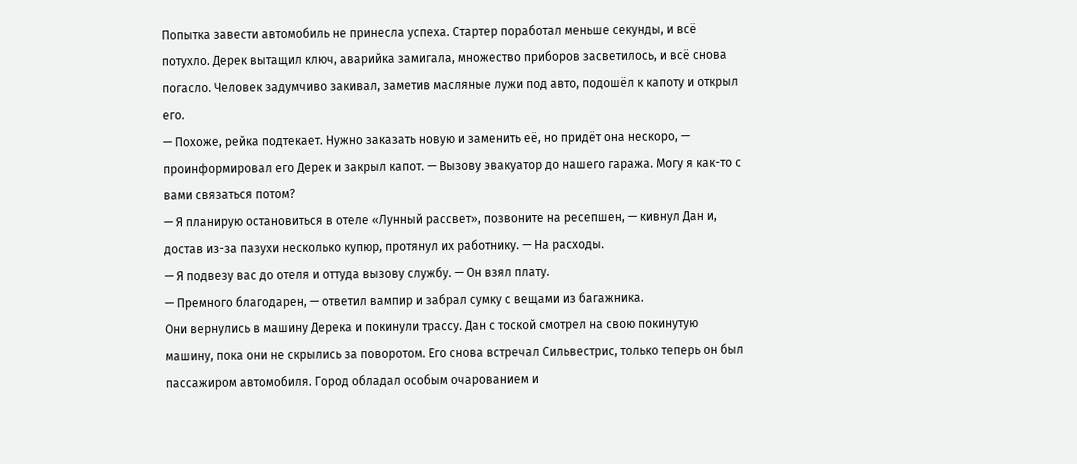Попытка завести автомобиль не принесла успеха. Стартер поработал меньше секунды, и всё потухло. Дерек вытащил ключ, аварийка замигала, множество приборов засветилось, и всё снова погасло. Человек задумчиво закивал, заметив масляные лужи под авто, подошёл к капоту и открыл его.
— Похоже, рейка подтекает. Нужно заказать новую и заменить её, но придёт она нескоро, — проинформировал его Дерек и закрыл капот. — Вызову эвакуатор до нашего гаража. Могу я как-то с вами связаться потом?
— Я планирую остановиться в отеле «Лунный рассвет», позвоните на ресепшен, — кивнул Дан и, достав из-за пазухи несколько купюр, протянул их работнику. — На расходы.
— Я подвезу вас до отеля и оттуда вызову службу. — Он взял плату.
— Премного благодарен, — ответил вампир и забрал сумку с вещами из багажника.
Они вернулись в машину Дерека и покинули трассу. Дан с тоской смотрел на свою покинутую машину, пока они не скрылись за поворотом. Его снова встречал Сильвестрис, только теперь он был пассажиром автомобиля. Город обладал особым очарованием и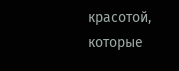красотой, которые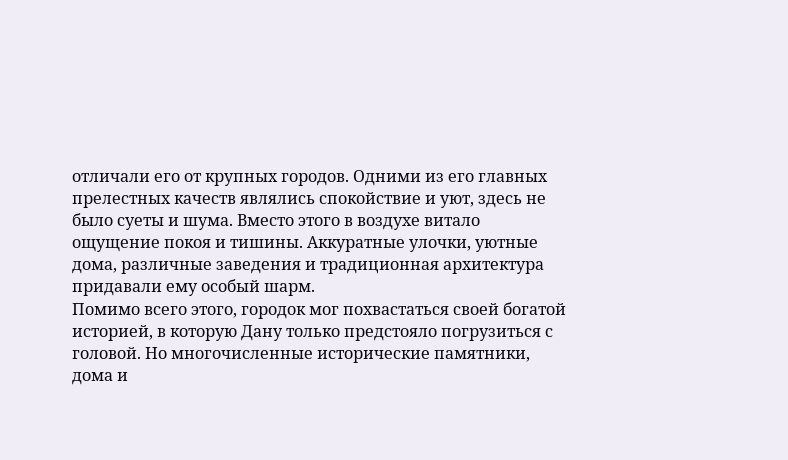отличали его от крупных городов. Одними из его главных прелестных качеств являлись спокойствие и уют, здесь не было суеты и шума. Вместо этого в воздухе витало ощущение покоя и тишины. Аккуратные улочки, уютные дома, различные заведения и традиционная архитектура придавали ему особый шарм.
Помимо всего этого, городок мог похвастаться своей богатой историей, в которую Дану только предстояло погрузиться с головой. Но многочисленные исторические памятники, дома и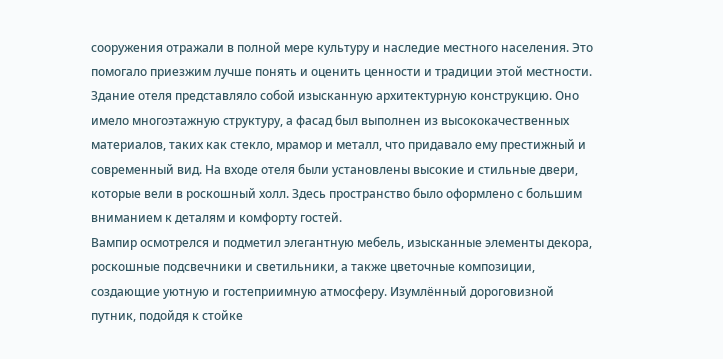сооружения отражали в полной мере культуру и наследие местного населения. Это помогало приезжим лучше понять и оценить ценности и традиции этой местности.
Здание отеля представляло собой изысканную архитектурную конструкцию. Оно имело многоэтажную структуру, а фасад был выполнен из высококачественных материалов, таких как стекло, мрамор и металл, что придавало ему престижный и современный вид. На входе отеля были установлены высокие и стильные двери, которые вели в роскошный холл. Здесь пространство было оформлено с большим вниманием к деталям и комфорту гостей.
Вампир осмотрелся и подметил элегантную мебель, изысканные элементы декора, роскошные подсвечники и светильники, а также цветочные композиции, создающие уютную и гостеприимную атмосферу. Изумлённый дороговизной путник, подойдя к стойке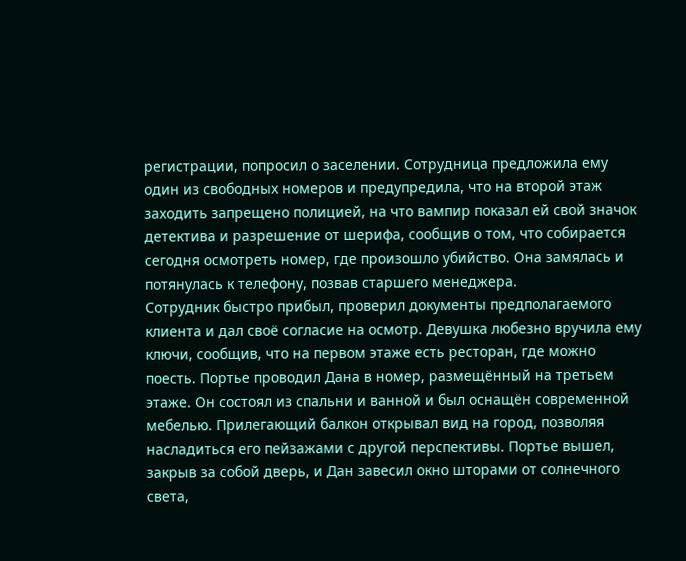регистрации, попросил о заселении. Сотрудница предложила ему один из свободных номеров и предупредила, что на второй этаж заходить запрещено полицией, на что вампир показал ей свой значок детектива и разрешение от шерифа, сообщив о том, что собирается сегодня осмотреть номер, где произошло убийство. Она замялась и потянулась к телефону, позвав старшего менеджера.
Сотрудник быстро прибыл, проверил документы предполагаемого клиента и дал своё согласие на осмотр. Девушка любезно вручила ему ключи, сообщив, что на первом этаже есть ресторан, где можно поесть. Портье проводил Дана в номер, размещённый на третьем этаже. Он состоял из спальни и ванной и был оснащён современной мебелью. Прилегающий балкон открывал вид на город, позволяя насладиться его пейзажами с другой перспективы. Портье вышел, закрыв за собой дверь, и Дан завесил окно шторами от солнечного света,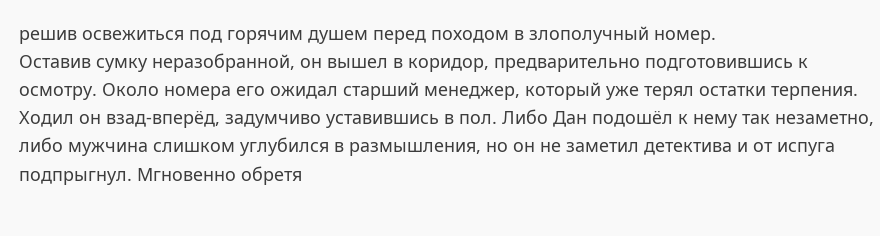решив освежиться под горячим душем перед походом в злополучный номер.
Оставив сумку неразобранной, он вышел в коридор, предварительно подготовившись к осмотру. Около номера его ожидал старший менеджер, который уже терял остатки терпения. Ходил он взад-вперёд, задумчиво уставившись в пол. Либо Дан подошёл к нему так незаметно, либо мужчина слишком углубился в размышления, но он не заметил детектива и от испуга подпрыгнул. Мгновенно обретя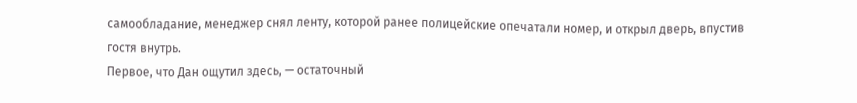самообладание, менеджер снял ленту, которой ранее полицейские опечатали номер, и открыл дверь, впустив гостя внутрь.
Первое, что Дан ощутил здесь, — остаточный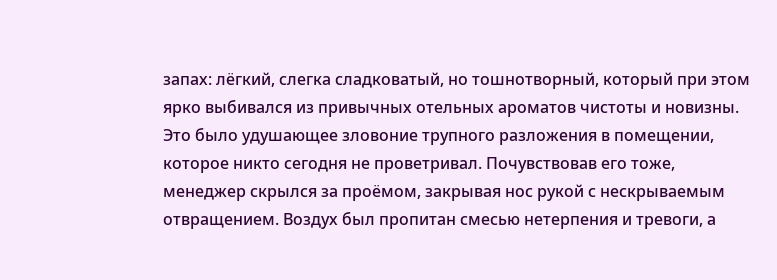запах: лёгкий, слегка сладковатый, но тошнотворный, который при этом ярко выбивался из привычных отельных ароматов чистоты и новизны. Это было удушающее зловоние трупного разложения в помещении, которое никто сегодня не проветривал. Почувствовав его тоже, менеджер скрылся за проёмом, закрывая нос рукой с нескрываемым отвращением. Воздух был пропитан смесью нетерпения и тревоги, а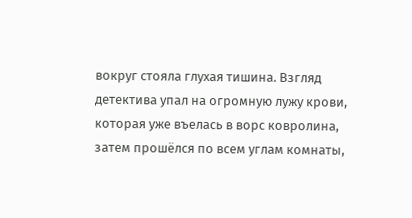вокруг стояла глухая тишина. Взгляд детектива упал на огромную лужу крови, которая уже въелась в ворс ковролина, затем прошёлся по всем углам комнаты,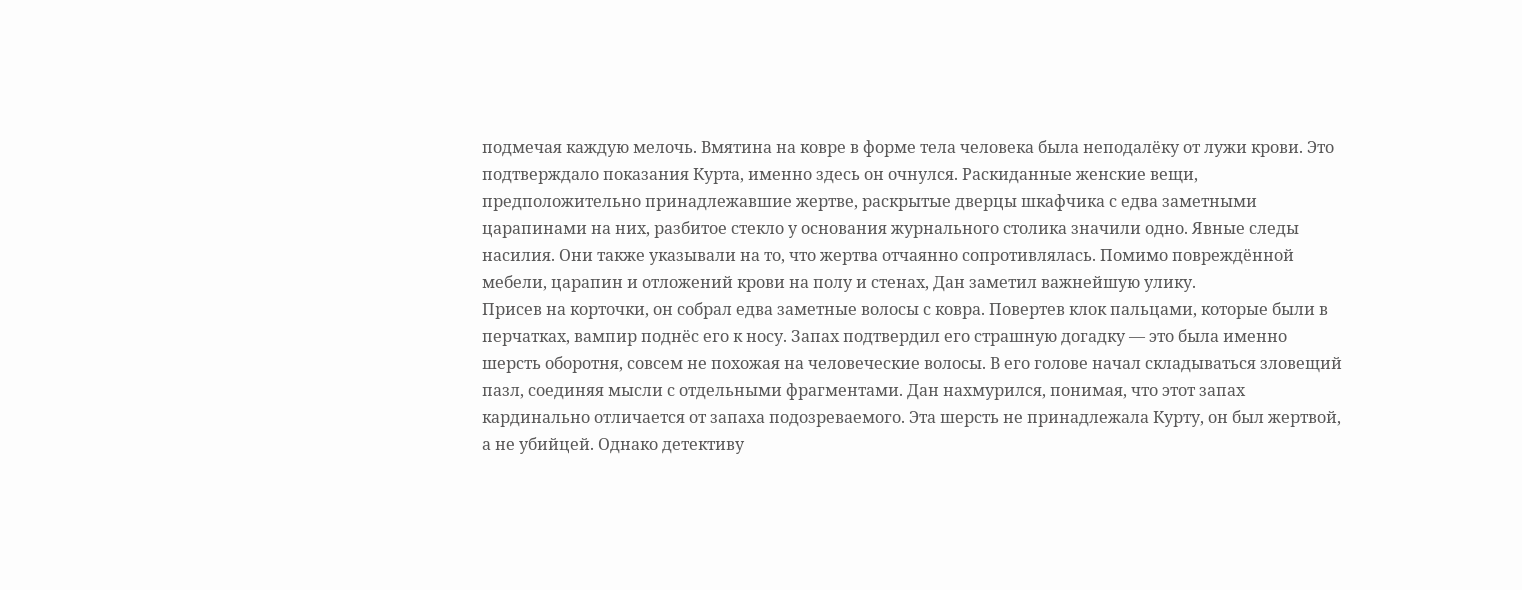подмечая каждую мелочь. Вмятина на ковре в форме тела человека была неподалёку от лужи крови. Это подтверждало показания Курта, именно здесь он очнулся. Раскиданные женские вещи, предположительно принадлежавшие жертве, раскрытые дверцы шкафчика с едва заметными царапинами на них, разбитое стекло у основания журнального столика значили одно. Явные следы насилия. Они также указывали на то, что жертва отчаянно сопротивлялась. Помимо повреждённой мебели, царапин и отложений крови на полу и стенах, Дан заметил важнейшую улику.
Присев на корточки, он собрал едва заметные волосы с ковра. Повертев клок пальцами, которые были в перчатках, вампир поднёс его к носу. Запах подтвердил его страшную догадку — это была именно шерсть оборотня, совсем не похожая на человеческие волосы. В его голове начал складываться зловещий пазл, соединяя мысли с отдельными фрагментами. Дан нахмурился, понимая, что этот запах кардинально отличается от запаха подозреваемого. Эта шерсть не принадлежала Курту, он был жертвой, а не убийцей. Однако детективу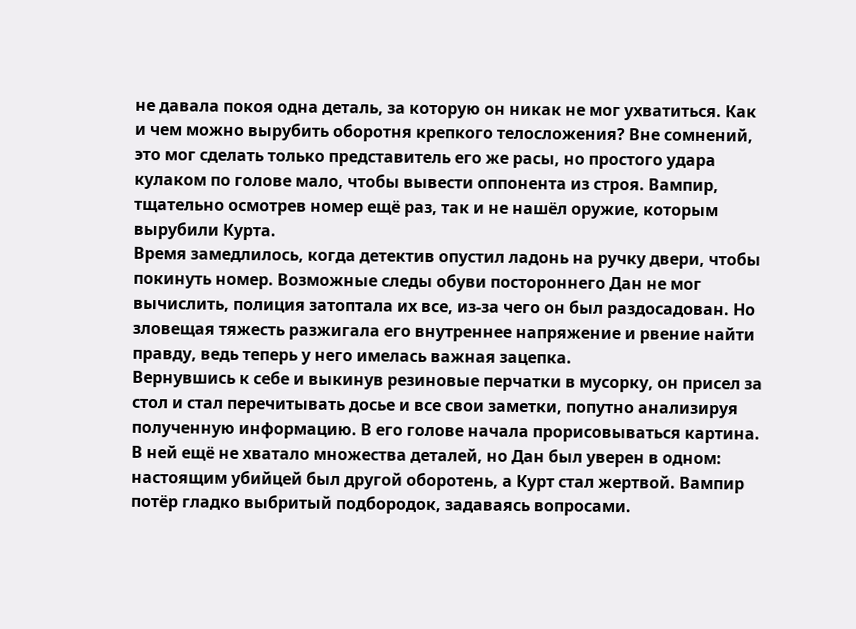не давала покоя одна деталь, за которую он никак не мог ухватиться. Как и чем можно вырубить оборотня крепкого телосложения? Вне сомнений, это мог сделать только представитель его же расы, но простого удара кулаком по голове мало, чтобы вывести оппонента из строя. Вампир, тщательно осмотрев номер ещё раз, так и не нашёл оружие, которым вырубили Курта.
Время замедлилось, когда детектив опустил ладонь на ручку двери, чтобы покинуть номер. Возможные следы обуви постороннего Дан не мог вычислить, полиция затоптала их все, из-за чего он был раздосадован. Но зловещая тяжесть разжигала его внутреннее напряжение и рвение найти правду, ведь теперь у него имелась важная зацепка.
Вернувшись к себе и выкинув резиновые перчатки в мусорку, он присел за стол и стал перечитывать досье и все свои заметки, попутно анализируя полученную информацию. В его голове начала прорисовываться картина. В ней ещё не хватало множества деталей, но Дан был уверен в одном: настоящим убийцей был другой оборотень, а Курт стал жертвой. Вампир потёр гладко выбритый подбородок, задаваясь вопросами.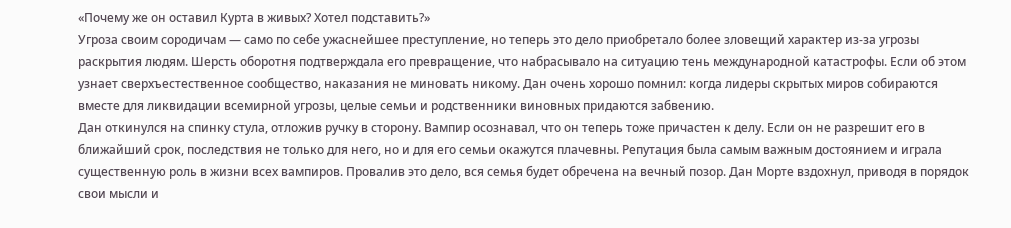«Почему же он оставил Курта в живых? Хотел подставить?»
Угроза своим сородичам — само по себе ужаснейшее преступление, но теперь это дело приобретало более зловещий характер из-за угрозы раскрытия людям. Шерсть оборотня подтверждала его превращение, что набрасывало на ситуацию тень международной катастрофы. Если об этом узнает сверхъестественное сообщество, наказания не миновать никому. Дан очень хорошо помнил: когда лидеры скрытых миров собираются вместе для ликвидации всемирной угрозы, целые семьи и родственники виновных придаются забвению.
Дан откинулся на спинку стула, отложив ручку в сторону. Вампир осознавал, что он теперь тоже причастен к делу. Если он не разрешит его в ближайший срок, последствия не только для него, но и для его семьи окажутся плачевны. Репутация была самым важным достоянием и играла существенную роль в жизни всех вампиров. Провалив это дело, вся семья будет обречена на вечный позор. Дан Морте вздохнул, приводя в порядок свои мысли и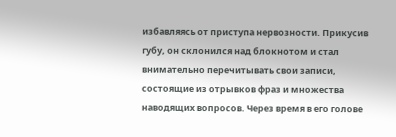избавляясь от приступа нервозности. Прикусив губу, он склонился над блокнотом и стал внимательно перечитывать свои записи, состоящие из отрывков фраз и множества наводящих вопросов. Через время в его голове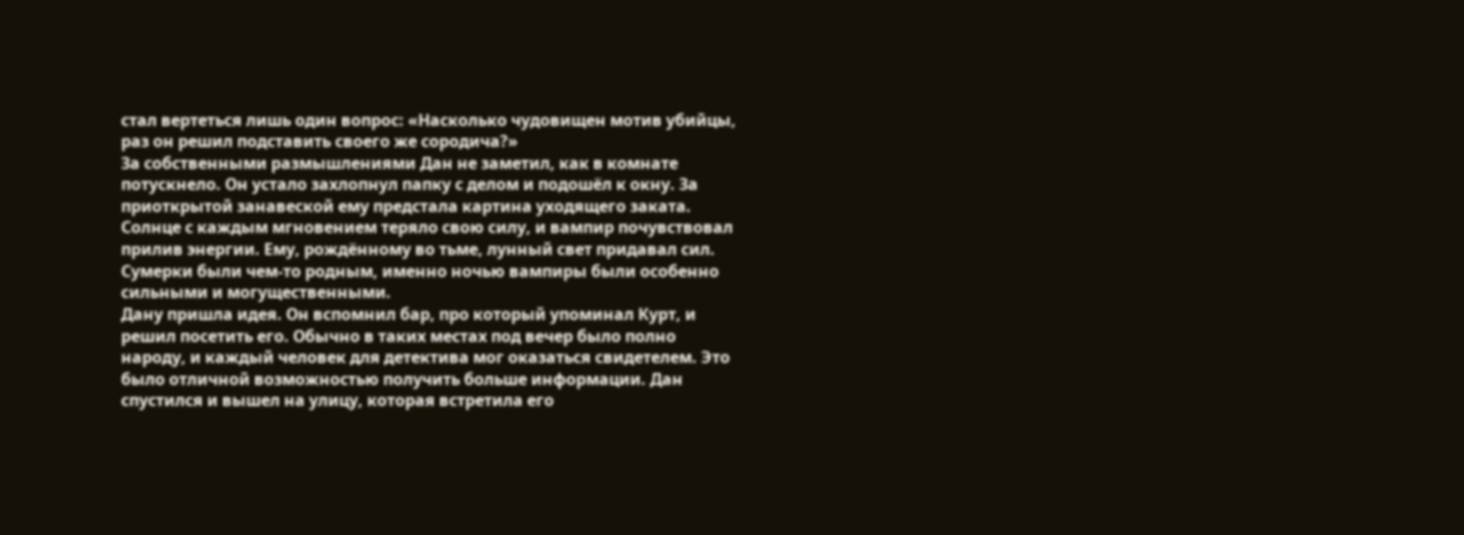стал вертеться лишь один вопрос: «Насколько чудовищен мотив убийцы, раз он решил подставить своего же сородича?»
За собственными размышлениями Дан не заметил, как в комнате потускнело. Он устало захлопнул папку с делом и подошёл к окну. За приоткрытой занавеской ему предстала картина уходящего заката. Солнце с каждым мгновением теряло свою силу, и вампир почувствовал прилив энергии. Ему, рождённому во тьме, лунный свет придавал сил. Сумерки были чем-то родным, именно ночью вампиры были особенно сильными и могущественными.
Дану пришла идея. Он вспомнил бар, про который упоминал Курт, и решил посетить его. Обычно в таких местах под вечер было полно народу, и каждый человек для детектива мог оказаться свидетелем. Это было отличной возможностью получить больше информации. Дан спустился и вышел на улицу, которая встретила его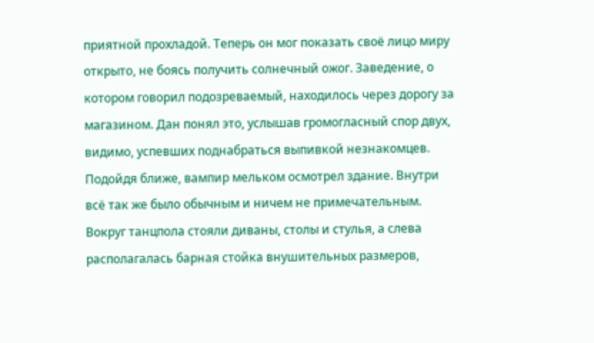приятной прохладой. Теперь он мог показать своё лицо миру открыто, не боясь получить солнечный ожог. Заведение, о котором говорил подозреваемый, находилось через дорогу за магазином. Дан понял это, услышав громогласный спор двух, видимо, успевших поднабраться выпивкой незнакомцев. Подойдя ближе, вампир мельком осмотрел здание. Внутри всё так же было обычным и ничем не примечательным. Вокруг танцпола стояли диваны, столы и стулья, а слева располагалась барная стойка внушительных размеров,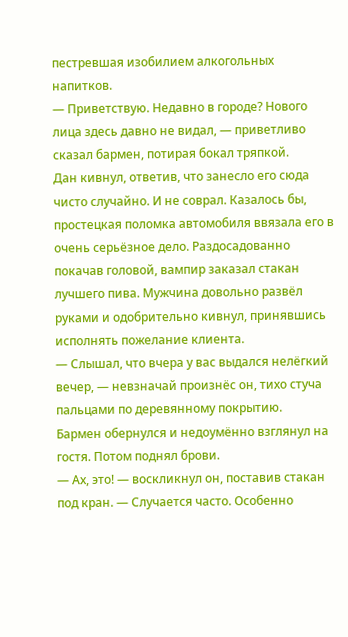пестревшая изобилием алкогольных напитков.
— Приветствую. Недавно в городе? Нового лица здесь давно не видал, — приветливо сказал бармен, потирая бокал тряпкой.
Дан кивнул, ответив, что занесло его сюда чисто случайно. И не соврал. Казалось бы, простецкая поломка автомобиля ввязала его в очень серьёзное дело. Раздосадованно покачав головой, вампир заказал стакан лучшего пива. Мужчина довольно развёл руками и одобрительно кивнул, принявшись исполнять пожелание клиента.
— Слышал, что вчера у вас выдался нелёгкий вечер, — невзначай произнёс он, тихо стуча пальцами по деревянному покрытию.
Бармен обернулся и недоумённо взглянул на гостя. Потом поднял брови.
— Ах, это! — воскликнул он, поставив стакан под кран. — Случается часто. Особенно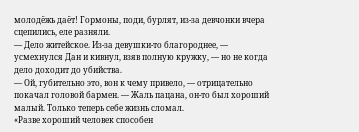молодёжь даёт! Гормоны, поди, бурлят, из-за девчонки вчера сцепились, еле разняли.
— Дело житейское. Из-за девушки-то благороднее, — усмехнулся Дан и кивнул, взяв полную кружку, — но не когда дело доходит до убийства.
— Ой, губительно это, вон к чему привело, — отрицательно покачал головой бармен. — Жаль пацана, он-то был хороший малый. Только теперь себе жизнь сломал.
«Разве хороший человек способен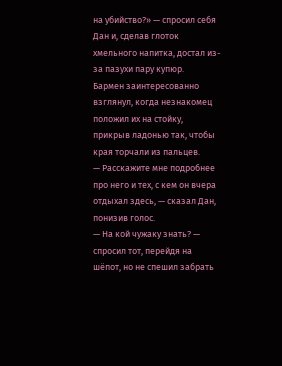на убийство?» — спросил себя Дан и, сделав глоток хмельного напитка, достал из-за пазухи пару купюр.
Бармен заинтересованно взглянул, когда незнакомец положил их на стойку, прикрыв ладонью так, чтобы края торчали из пальцев.
— Расскажите мне подробнее про него и тех, с кем он вчера отдыхал здесь, — сказал Дан, понизив голос.
— На кой чужаку знать? — спросил тот, перейдя на шёпот, но не спешил забрать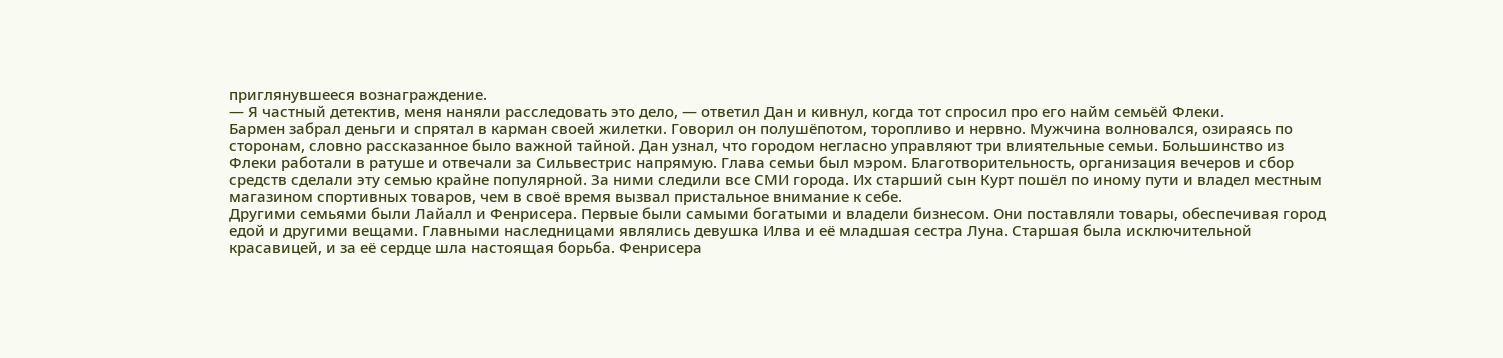приглянувшееся вознаграждение.
— Я частный детектив, меня наняли расследовать это дело, — ответил Дан и кивнул, когда тот спросил про его найм семьёй Флеки.
Бармен забрал деньги и спрятал в карман своей жилетки. Говорил он полушёпотом, торопливо и нервно. Мужчина волновался, озираясь по сторонам, словно рассказанное было важной тайной. Дан узнал, что городом негласно управляют три влиятельные семьи. Большинство из Флеки работали в ратуше и отвечали за Сильвестрис напрямую. Глава семьи был мэром. Благотворительность, организация вечеров и сбор средств сделали эту семью крайне популярной. За ними следили все СМИ города. Их старший сын Курт пошёл по иному пути и владел местным магазином спортивных товаров, чем в своё время вызвал пристальное внимание к себе.
Другими семьями были Лайалл и Фенрисера. Первые были самыми богатыми и владели бизнесом. Они поставляли товары, обеспечивая город едой и другими вещами. Главными наследницами являлись девушка Илва и её младшая сестра Луна. Старшая была исключительной красавицей, и за её сердце шла настоящая борьба. Фенрисера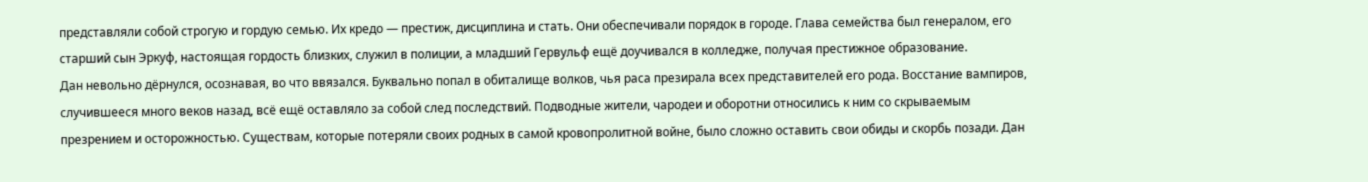представляли собой строгую и гордую семью. Их кредо — престиж, дисциплина и стать. Они обеспечивали порядок в городе. Глава семейства был генералом, его старший сын Эркуф, настоящая гордость близких, служил в полиции, а младший Гервульф ещё доучивался в колледже, получая престижное образование.
Дан невольно дёрнулся, осознавая, во что ввязался. Буквально попал в обиталище волков, чья раса презирала всех представителей его рода. Восстание вампиров, случившееся много веков назад, всё ещё оставляло за собой след последствий. Подводные жители, чародеи и оборотни относились к ним со скрываемым презрением и осторожностью. Существам, которые потеряли своих родных в самой кровопролитной войне, было сложно оставить свои обиды и скорбь позади. Дан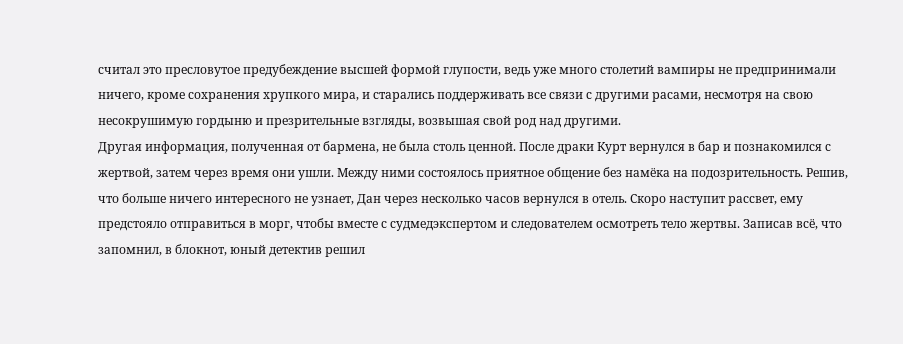считал это пресловутое предубеждение высшей формой глупости, ведь уже много столетий вампиры не предпринимали ничего, кроме сохранения хрупкого мира, и старались поддерживать все связи с другими расами, несмотря на свою несокрушимую гордыню и презрительные взгляды, возвышая свой род над другими.
Другая информация, полученная от бармена, не была столь ценной. После драки Курт вернулся в бар и познакомился с жертвой, затем через время они ушли. Между ними состоялось приятное общение без намёка на подозрительность. Решив, что больше ничего интересного не узнает, Дан через несколько часов вернулся в отель. Скоро наступит рассвет, ему предстояло отправиться в морг, чтобы вместе с судмедэкспертом и следователем осмотреть тело жертвы. Записав всё, что запомнил, в блокнот, юный детектив решил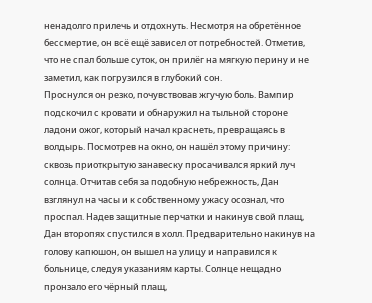ненадолго прилечь и отдохнуть. Несмотря на обретённое бессмертие, он всё ещё зависел от потребностей. Отметив, что не спал больше суток, он прилёг на мягкую перину и не заметил, как погрузился в глубокий сон.
Проснулся он резко, почувствовав жгучую боль. Вампир подскочил с кровати и обнаружил на тыльной стороне ладони ожог, который начал краснеть, превращаясь в волдырь. Посмотрев на окно, он нашёл этому причину: сквозь приоткрытую занавеску просачивался яркий луч солнца. Отчитав себя за подобную небрежность, Дан взглянул на часы и к собственному ужасу осознал, что проспал. Надев защитные перчатки и накинув свой плащ, Дан второпях спустился в холл. Предварительно накинув на голову капюшон, он вышел на улицу и направился к больнице, следуя указаниям карты. Солнце нещадно пронзало его чёрный плащ,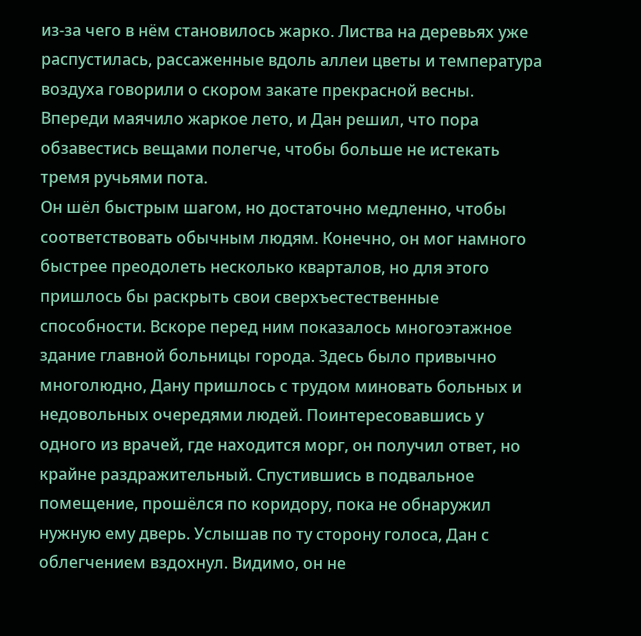из-за чего в нём становилось жарко. Листва на деревьях уже распустилась, рассаженные вдоль аллеи цветы и температура воздуха говорили о скором закате прекрасной весны. Впереди маячило жаркое лето, и Дан решил, что пора обзавестись вещами полегче, чтобы больше не истекать тремя ручьями пота.
Он шёл быстрым шагом, но достаточно медленно, чтобы соответствовать обычным людям. Конечно, он мог намного быстрее преодолеть несколько кварталов, но для этого пришлось бы раскрыть свои сверхъестественные способности. Вскоре перед ним показалось многоэтажное здание главной больницы города. Здесь было привычно многолюдно, Дану пришлось с трудом миновать больных и недовольных очередями людей. Поинтересовавшись у одного из врачей, где находится морг, он получил ответ, но крайне раздражительный. Спустившись в подвальное помещение, прошёлся по коридору, пока не обнаружил нужную ему дверь. Услышав по ту сторону голоса, Дан с облегчением вздохнул. Видимо, он не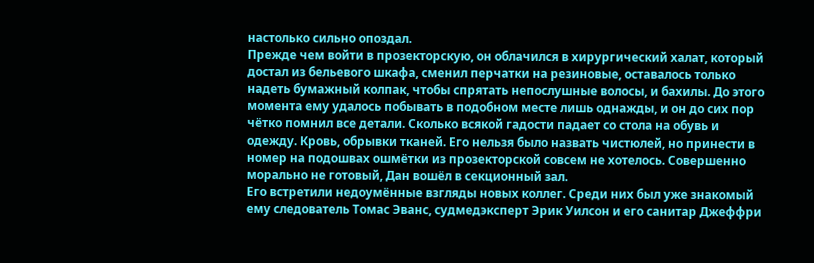настолько сильно опоздал.
Прежде чем войти в прозекторскую, он облачился в хирургический халат, который достал из бельевого шкафа, сменил перчатки на резиновые, оставалось только надеть бумажный колпак, чтобы спрятать непослушные волосы, и бахилы. До этого момента ему удалось побывать в подобном месте лишь однажды, и он до сих пор чётко помнил все детали. Сколько всякой гадости падает со стола на обувь и одежду. Кровь, обрывки тканей. Его нельзя было назвать чистюлей, но принести в номер на подошвах ошмётки из прозекторской совсем не хотелось. Совершенно морально не готовый, Дан вошёл в секционный зал.
Его встретили недоумённые взгляды новых коллег. Среди них был уже знакомый ему следователь Томас Эванс, судмедэксперт Эрик Уилсон и его санитар Джеффри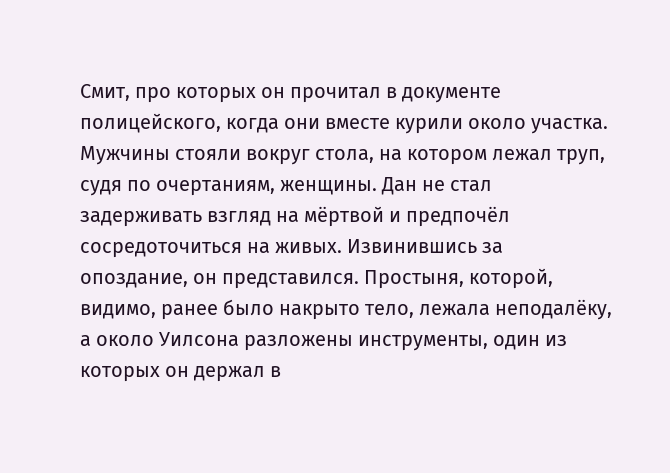Смит, про которых он прочитал в документе полицейского, когда они вместе курили около участка. Мужчины стояли вокруг стола, на котором лежал труп, судя по очертаниям, женщины. Дан не стал задерживать взгляд на мёртвой и предпочёл сосредоточиться на живых. Извинившись за опоздание, он представился. Простыня, которой, видимо, ранее было накрыто тело, лежала неподалёку, а около Уилсона разложены инструменты, один из которых он держал в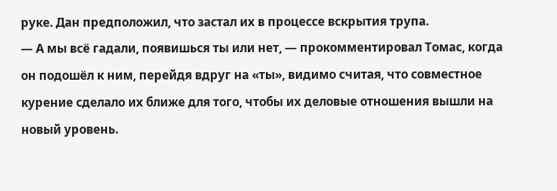руке. Дан предположил, что застал их в процессе вскрытия трупа.
— А мы всё гадали, появишься ты или нет, — прокомментировал Томас, когда он подошёл к ним, перейдя вдруг на «ты», видимо считая, что совместное курение сделало их ближе для того, чтобы их деловые отношения вышли на новый уровень.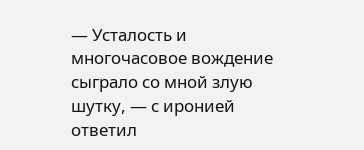— Усталость и многочасовое вождение сыграло со мной злую шутку, — с иронией ответил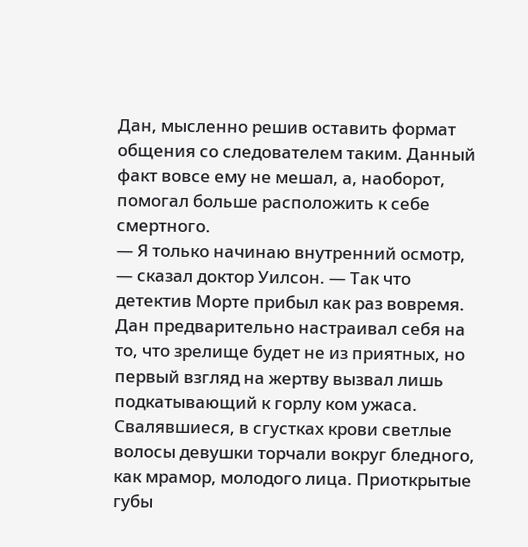Дан, мысленно решив оставить формат общения со следователем таким. Данный факт вовсе ему не мешал, а, наоборот, помогал больше расположить к себе смертного.
— Я только начинаю внутренний осмотр, — сказал доктор Уилсон. — Так что детектив Морте прибыл как раз вовремя.
Дан предварительно настраивал себя на то, что зрелище будет не из приятных, но первый взгляд на жертву вызвал лишь подкатывающий к горлу ком ужаса. Свалявшиеся, в сгустках крови светлые волосы девушки торчали вокруг бледного, как мрамор, молодого лица. Приоткрытые губы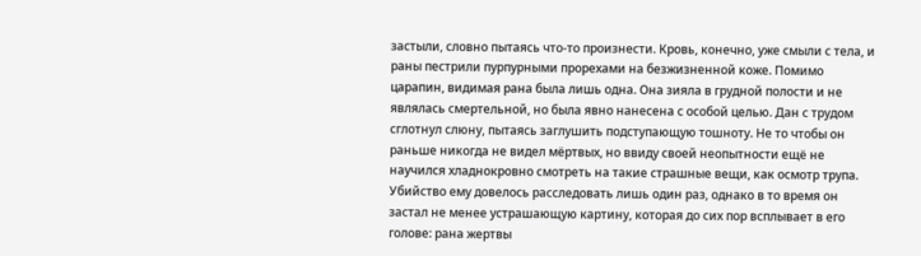застыли, словно пытаясь что-то произнести. Кровь, конечно, уже смыли с тела, и раны пестрили пурпурными прорехами на безжизненной коже. Помимо царапин, видимая рана была лишь одна. Она зияла в грудной полости и не являлась смертельной, но была явно нанесена с особой целью. Дан с трудом сглотнул слюну, пытаясь заглушить подступающую тошноту. Не то чтобы он раньше никогда не видел мёртвых, но ввиду своей неопытности ещё не научился хладнокровно смотреть на такие страшные вещи, как осмотр трупа. Убийство ему довелось расследовать лишь один раз, однако в то время он застал не менее устрашающую картину, которая до сих пор всплывает в его голове: рана жертвы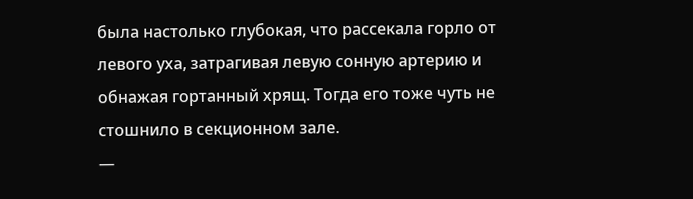была настолько глубокая, что рассекала горло от левого уха, затрагивая левую сонную артерию и обнажая гортанный хрящ. Тогда его тоже чуть не стошнило в секционном зале.
—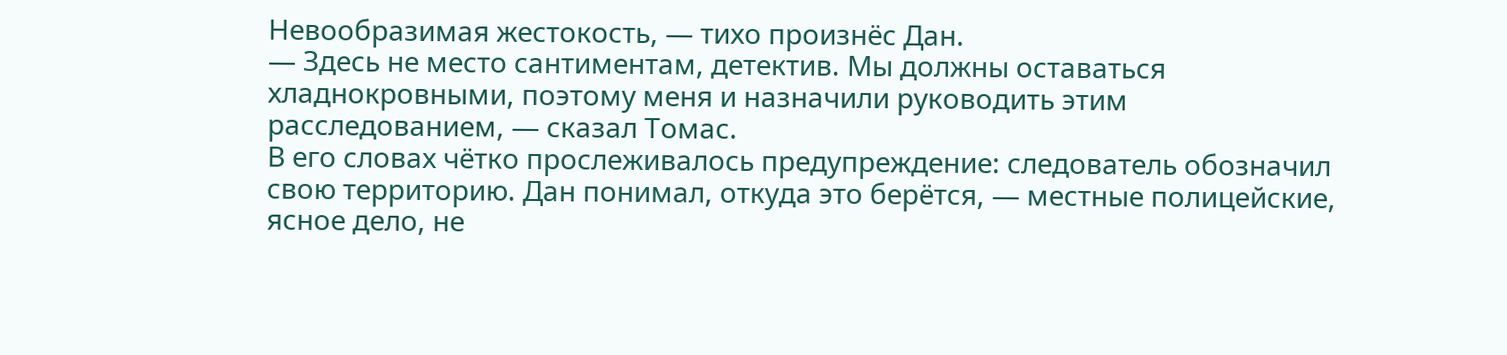Невообразимая жестокость, — тихо произнёс Дан.
— Здесь не место сантиментам, детектив. Мы должны оставаться хладнокровными, поэтому меня и назначили руководить этим расследованием, — сказал Томас.
В его словах чётко прослеживалось предупреждение: следователь обозначил свою территорию. Дан понимал, откуда это берётся, — местные полицейские, ясное дело, не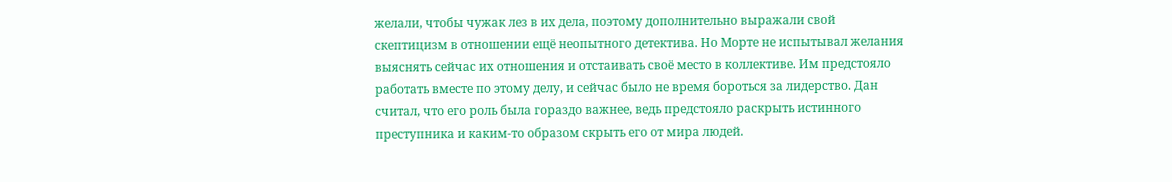желали, чтобы чужак лез в их дела, поэтому дополнительно выражали свой скептицизм в отношении ещё неопытного детектива. Но Морте не испытывал желания выяснять сейчас их отношения и отстаивать своё место в коллективе. Им предстояло работать вместе по этому делу, и сейчас было не время бороться за лидерство. Дан считал, что его роль была гораздо важнее, ведь предстояло раскрыть истинного преступника и каким-то образом скрыть его от мира людей.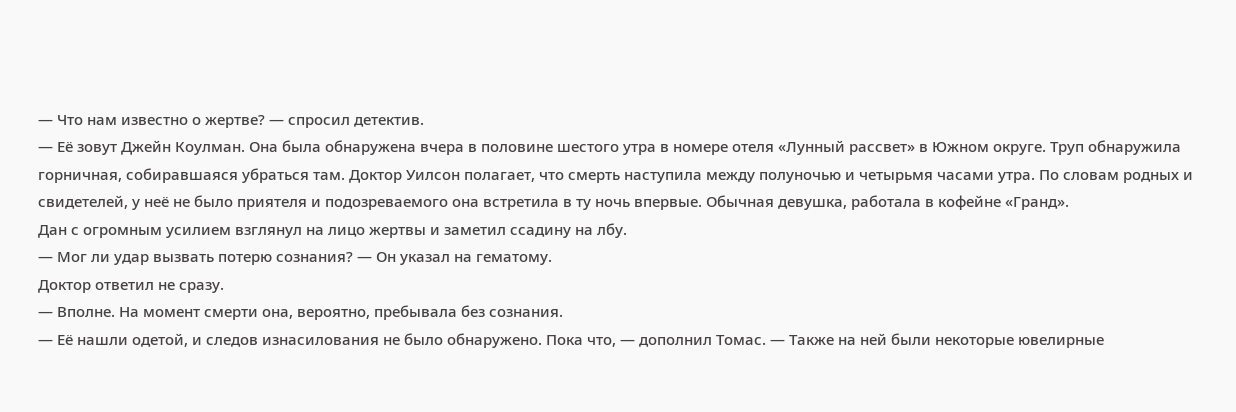— Что нам известно о жертве? — спросил детектив.
— Её зовут Джейн Коулман. Она была обнаружена вчера в половине шестого утра в номере отеля «Лунный рассвет» в Южном округе. Труп обнаружила горничная, собиравшаяся убраться там. Доктор Уилсон полагает, что смерть наступила между полуночью и четырьмя часами утра. По словам родных и свидетелей, у неё не было приятеля и подозреваемого она встретила в ту ночь впервые. Обычная девушка, работала в кофейне «Гранд».
Дан с огромным усилием взглянул на лицо жертвы и заметил ссадину на лбу.
— Мог ли удар вызвать потерю сознания? — Он указал на гематому.
Доктор ответил не сразу.
— Вполне. На момент смерти она, вероятно, пребывала без сознания.
— Её нашли одетой, и следов изнасилования не было обнаружено. Пока что, — дополнил Томас. — Также на ней были некоторые ювелирные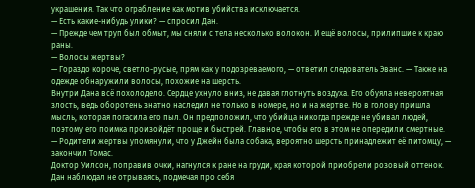украшения. Так что ограбление как мотив убийства исключается.
— Есть какие-нибудь улики? — спросил Дан.
— Прежде чем труп был обмыт, мы сняли с тела несколько волокон. И ещё волосы, прилипшие к краю раны.
— Волосы жертвы?
— Гораздо короче, светло-русые, прям как у подозреваемого, — ответил следователь Эванс. — Также на одежде обнаружили волосы, похожие на шерсть.
Внутри Дана всё похолодело. Сердце ухнуло вниз, не давая глотнуть воздуха. Его обуяла невероятная злость, ведь оборотень знатно наследил не только в номере, но и на жертве. Но в голову пришла мысль, которая погасила его пыл. Он предположил, что убийца никогда прежде не убивал людей, поэтому его поимка произойдёт проще и быстрей. Главное, чтобы его в этом не опередили смертные.
— Родители жертвы упомянули, что у Джейн была собака, вероятно шерсть принадлежит её питомцу, — закончил Томас.
Доктор Уилсон, поправив очки, нагнулся к ране на груди, края которой приобрели розовый оттенок. Дан наблюдал не отрываясь, подмечая про себя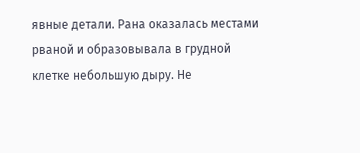явные детали. Рана оказалась местами рваной и образовывала в грудной клетке небольшую дыру. Не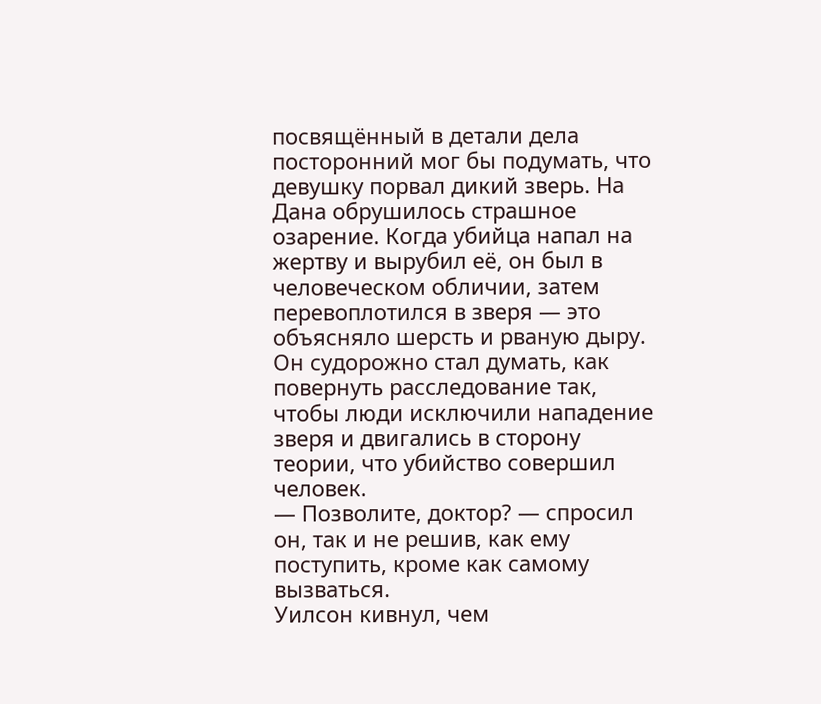посвящённый в детали дела посторонний мог бы подумать, что девушку порвал дикий зверь. На Дана обрушилось страшное озарение. Когда убийца напал на жертву и вырубил её, он был в человеческом обличии, затем перевоплотился в зверя — это объясняло шерсть и рваную дыру. Он судорожно стал думать, как повернуть расследование так, чтобы люди исключили нападение зверя и двигались в сторону теории, что убийство совершил человек.
— Позволите, доктор? — спросил он, так и не решив, как ему поступить, кроме как самому вызваться.
Уилсон кивнул, чем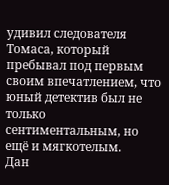удивил следователя Томаса, который пребывал под первым своим впечатлением, что юный детектив был не только сентиментальным, но ещё и мягкотелым.
Дан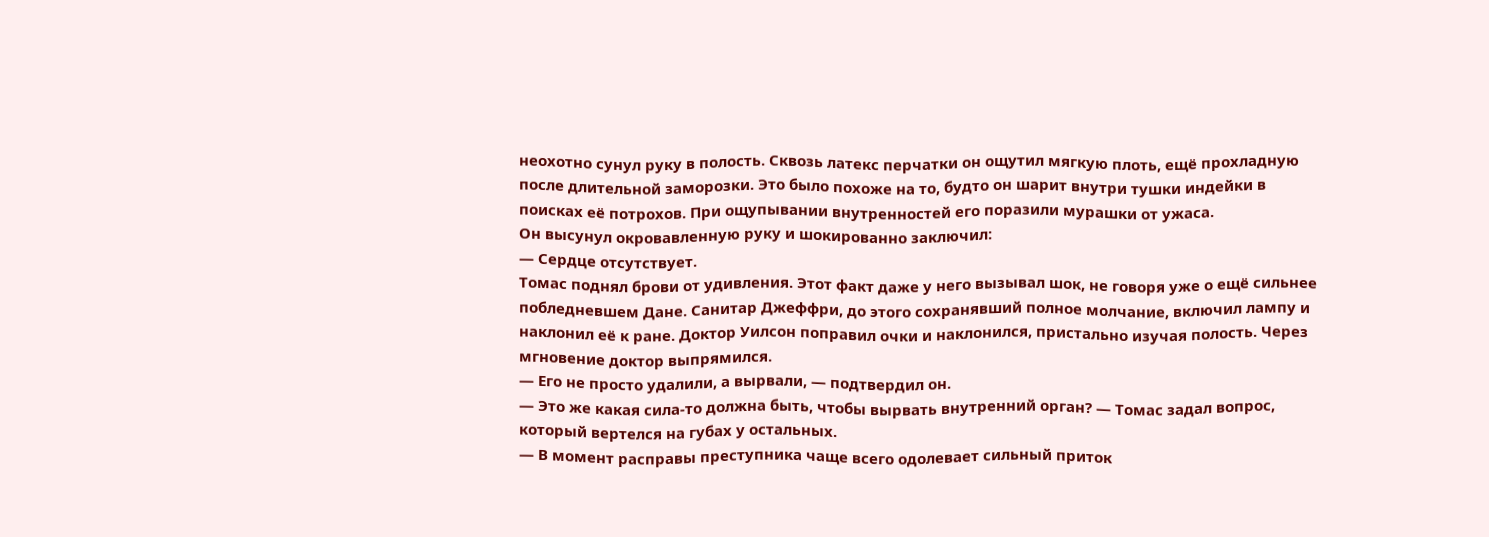неохотно сунул руку в полость. Сквозь латекс перчатки он ощутил мягкую плоть, ещё прохладную после длительной заморозки. Это было похоже на то, будто он шарит внутри тушки индейки в поисках её потрохов. При ощупывании внутренностей его поразили мурашки от ужаса.
Он высунул окровавленную руку и шокированно заключил:
— Сердце отсутствует.
Томас поднял брови от удивления. Этот факт даже у него вызывал шок, не говоря уже о ещё сильнее побледневшем Дане. Санитар Джеффри, до этого сохранявший полное молчание, включил лампу и наклонил её к ране. Доктор Уилсон поправил очки и наклонился, пристально изучая полость. Через мгновение доктор выпрямился.
— Его не просто удалили, а вырвали, — подтвердил он.
— Это же какая сила-то должна быть, чтобы вырвать внутренний орган? — Томас задал вопрос, который вертелся на губах у остальных.
— В момент расправы преступника чаще всего одолевает сильный приток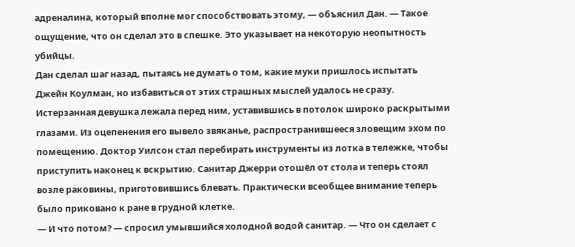адреналина, который вполне мог способствовать этому, — объяснил Дан. — Такое ощущение, что он сделал это в спешке. Это указывает на некоторую неопытность убийцы.
Дан сделал шаг назад, пытаясь не думать о том, какие муки пришлось испытать Джейн Коулман, но избавиться от этих страшных мыслей удалось не сразу. Истерзанная девушка лежала перед ним, уставившись в потолок широко раскрытыми глазами. Из оцепенения его вывело звяканье, распространившееся зловещим эхом по помещению. Доктор Уилсон стал перебирать инструменты из лотка в тележке, чтобы приступить наконец к вскрытию. Санитар Джерри отошёл от стола и теперь стоял возле раковины, приготовившись блевать. Практически всеобщее внимание теперь было приковано к ране в грудной клетке.
— И что потом? — спросил умывшийся холодной водой санитар. — Что он сделает с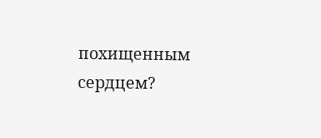похищенным сердцем?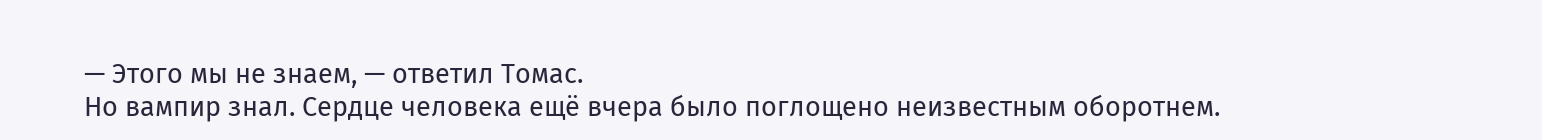— Этого мы не знаем, — ответил Томас.
Но вампир знал. Сердце человека ещё вчера было поглощено неизвестным оборотнем.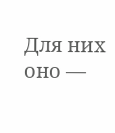Для них оно —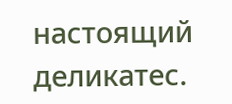настоящий деликатес.